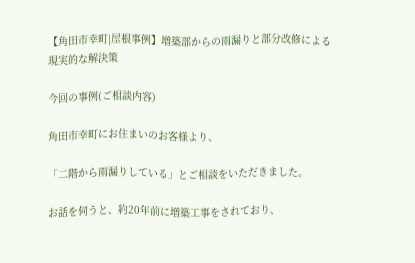【角田市幸町|屋根事例】増築部からの雨漏りと部分改修による現実的な解決策

今回の事例(ご相談内容)

角田市幸町にお住まいのお客様より、

「二階から雨漏りしている」とご相談をいただきました。

お話を伺うと、約20年前に増築工事をされており、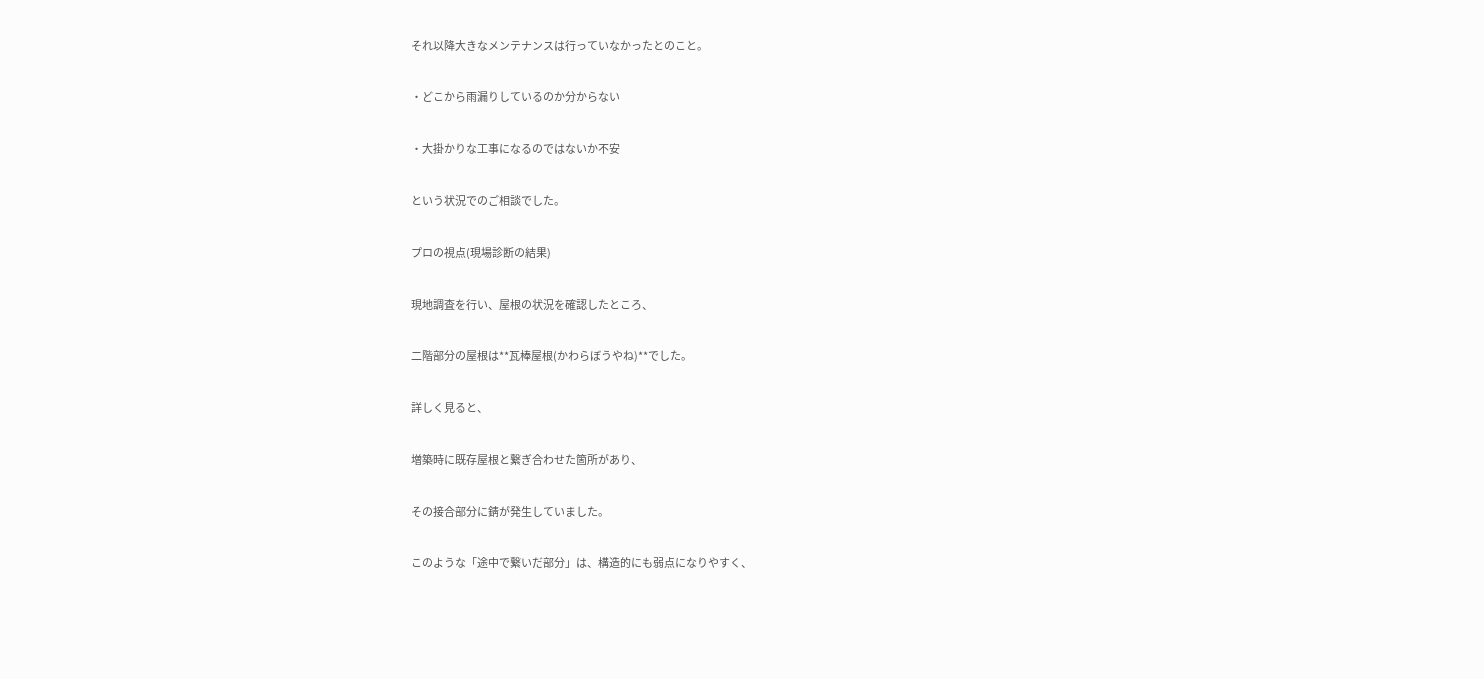それ以降大きなメンテナンスは行っていなかったとのこと。

・どこから雨漏りしているのか分からない

・大掛かりな工事になるのではないか不安

という状況でのご相談でした。

プロの視点(現場診断の結果)

現地調査を行い、屋根の状況を確認したところ、

二階部分の屋根は**瓦棒屋根(かわらぼうやね)**でした。

詳しく見ると、

増築時に既存屋根と繋ぎ合わせた箇所があり、

その接合部分に錆が発生していました。

このような「途中で繋いだ部分」は、構造的にも弱点になりやすく、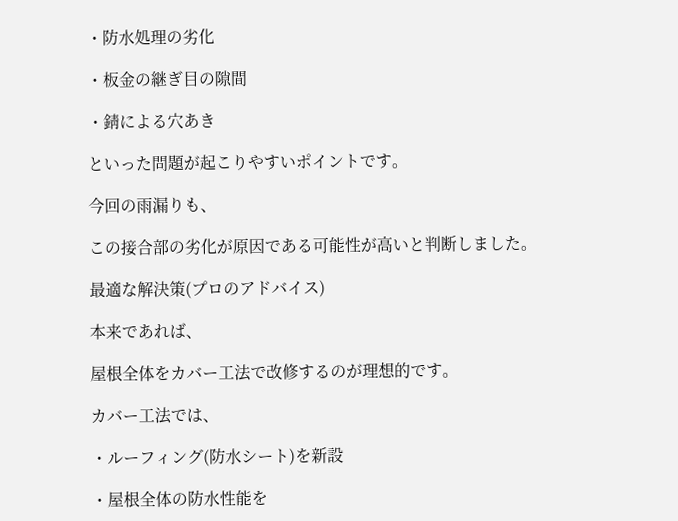・防水処理の劣化

・板金の継ぎ目の隙間

・錆による穴あき

といった問題が起こりやすいポイントです。

今回の雨漏りも、

この接合部の劣化が原因である可能性が高いと判断しました。

最適な解決策(プロのアドバイス)

本来であれば、

屋根全体をカバー工法で改修するのが理想的です。

カバー工法では、

・ルーフィング(防水シート)を新設

・屋根全体の防水性能を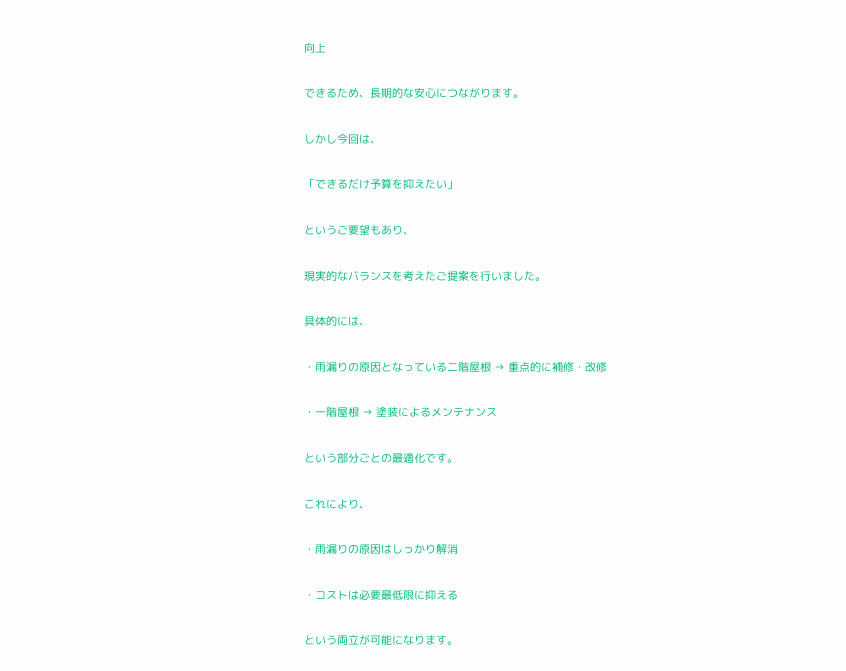向上

できるため、長期的な安心につながります。

しかし今回は、

「できるだけ予算を抑えたい」

というご要望もあり、

現実的なバランスを考えたご提案を行いました。

具体的には、

・雨漏りの原因となっている二階屋根 → 重点的に補修・改修

・一階屋根 → 塗装によるメンテナンス

という部分ごとの最適化です。

これにより、

・雨漏りの原因はしっかり解消

・コストは必要最低限に抑える

という両立が可能になります。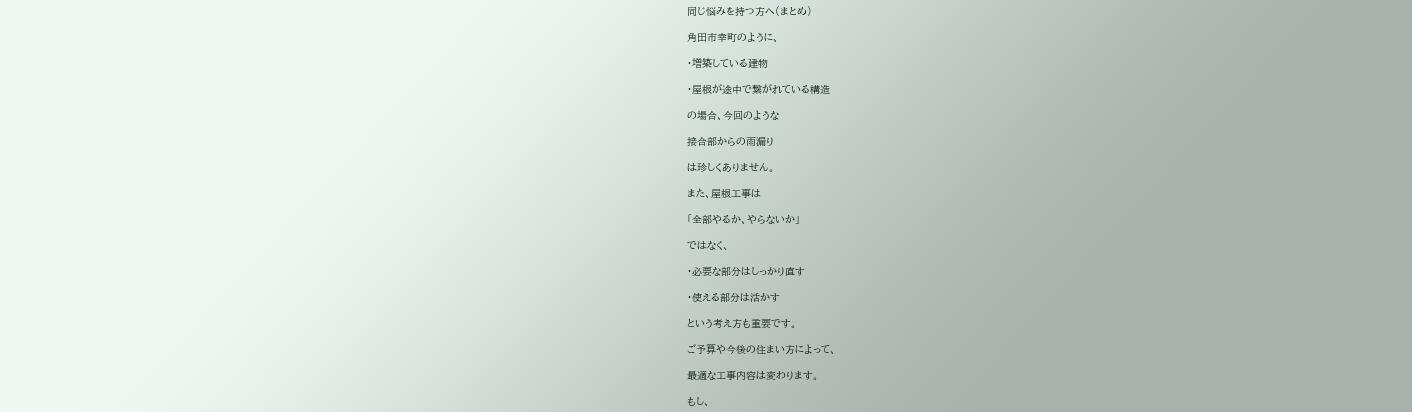同じ悩みを持つ方へ(まとめ)

角田市幸町のように、

・増築している建物

・屋根が途中で繋がれている構造

の場合、今回のような

接合部からの雨漏り

は珍しくありません。

また、屋根工事は

「全部やるか、やらないか」

ではなく、

・必要な部分はしっかり直す

・使える部分は活かす

という考え方も重要です。

ご予算や今後の住まい方によって、

最適な工事内容は変わります。

もし、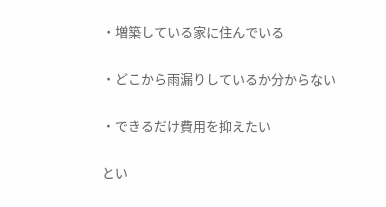・増築している家に住んでいる

・どこから雨漏りしているか分からない

・できるだけ費用を抑えたい

とい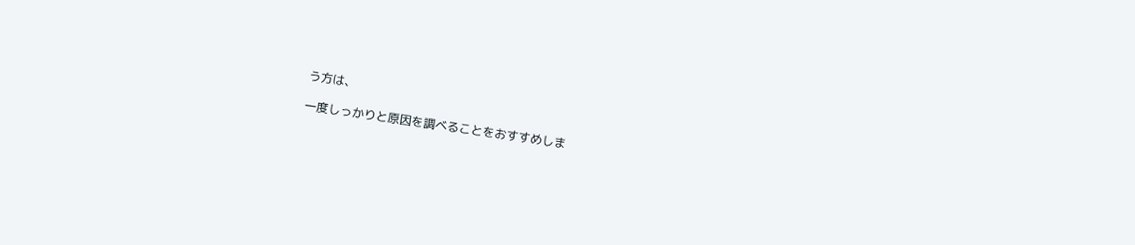う方は、

一度しっかりと原因を調べることをおすすめしま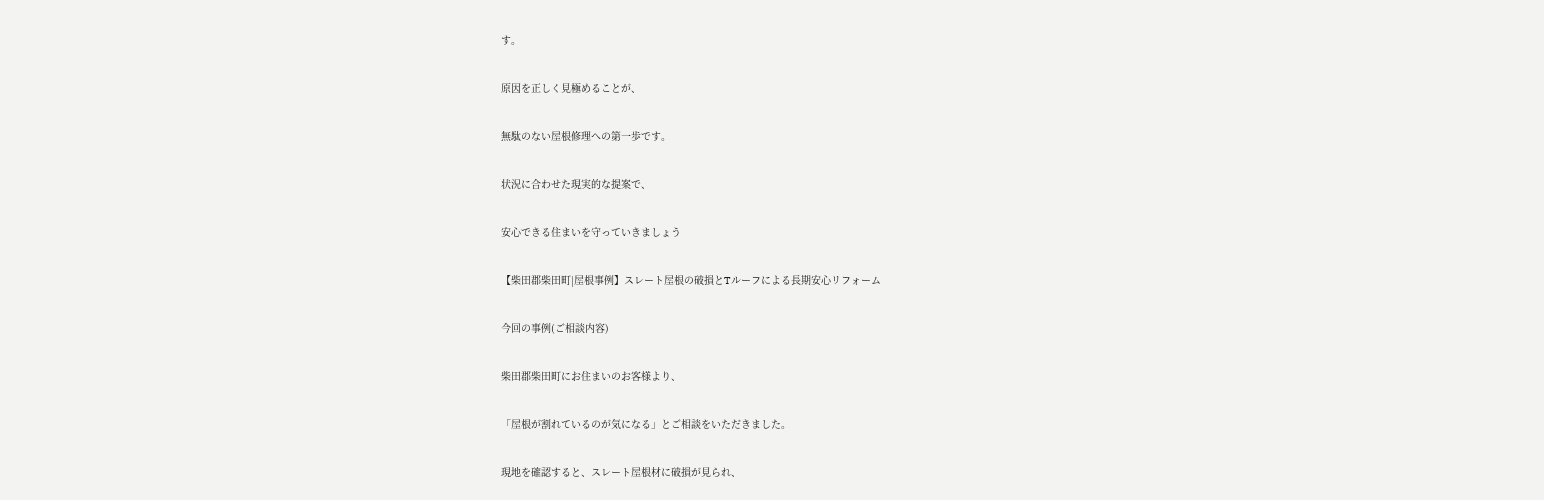す。

原因を正しく見極めることが、

無駄のない屋根修理への第一歩です。

状況に合わせた現実的な提案で、

安心できる住まいを守っていきましょう

【柴田郡柴田町|屋根事例】スレート屋根の破損とTルーフによる長期安心リフォーム

今回の事例(ご相談内容)

柴田郡柴田町にお住まいのお客様より、

「屋根が割れているのが気になる」とご相談をいただきました。

現地を確認すると、スレート屋根材に破損が見られ、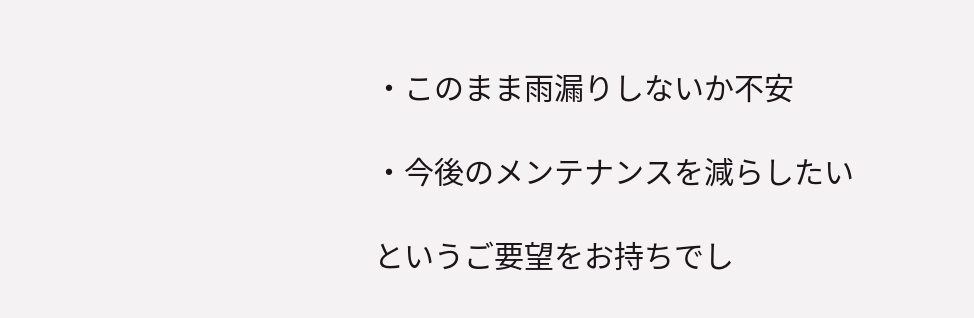・このまま雨漏りしないか不安

・今後のメンテナンスを減らしたい

というご要望をお持ちでし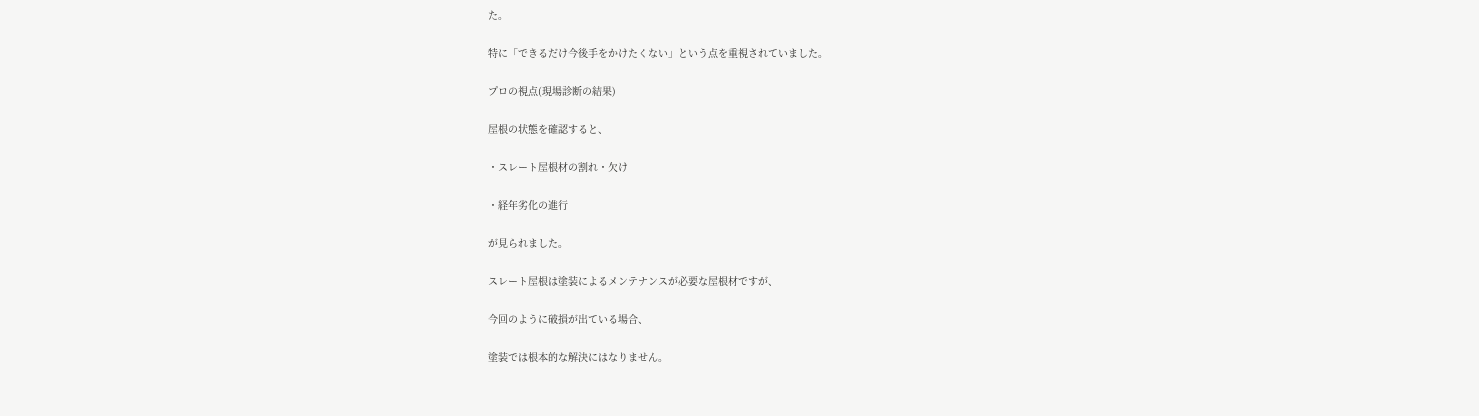た。

特に「できるだけ今後手をかけたくない」という点を重視されていました。

プロの視点(現場診断の結果)

屋根の状態を確認すると、

・スレート屋根材の割れ・欠け

・経年劣化の進行

が見られました。

スレート屋根は塗装によるメンテナンスが必要な屋根材ですが、

今回のように破損が出ている場合、

塗装では根本的な解決にはなりません。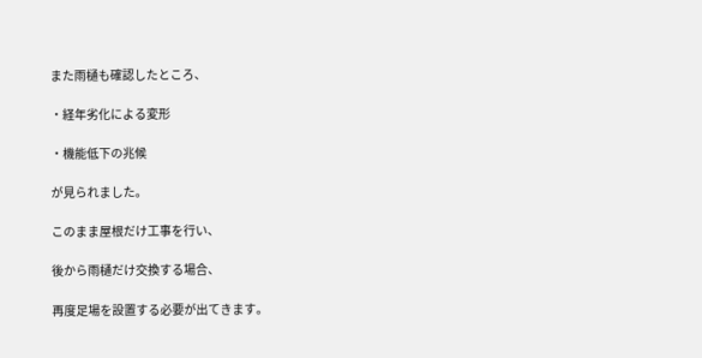また雨樋も確認したところ、

・経年劣化による変形

・機能低下の兆候

が見られました。

このまま屋根だけ工事を行い、

後から雨樋だけ交換する場合、

再度足場を設置する必要が出てきます。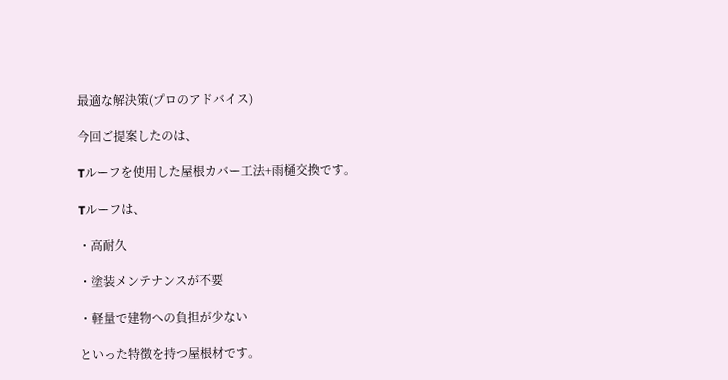最適な解決策(プロのアドバイス)

今回ご提案したのは、

Tルーフを使用した屋根カバー工法+雨樋交換です。

Tルーフは、

・高耐久

・塗装メンテナンスが不要

・軽量で建物への負担が少ない

といった特徴を持つ屋根材です。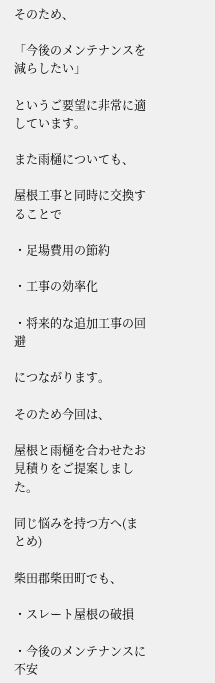そのため、

「今後のメンテナンスを減らしたい」

というご要望に非常に適しています。

また雨樋についても、

屋根工事と同時に交換することで

・足場費用の節約

・工事の効率化

・将来的な追加工事の回避

につながります。

そのため今回は、

屋根と雨樋を合わせたお見積りをご提案しました。

同じ悩みを持つ方へ(まとめ)

柴田郡柴田町でも、

・スレート屋根の破損

・今後のメンテナンスに不安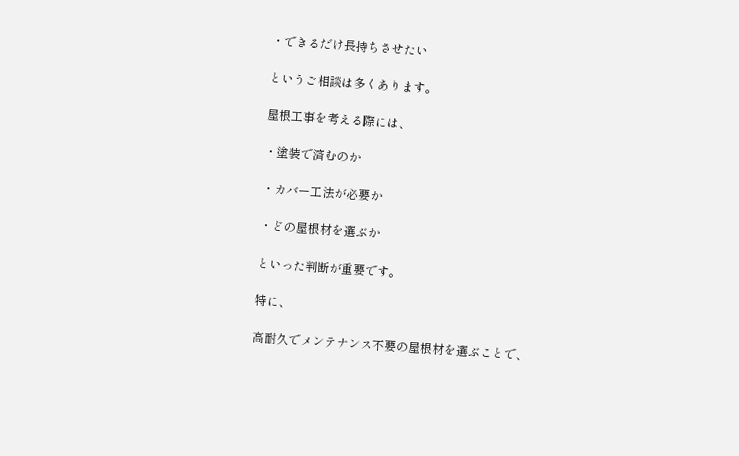・できるだけ長持ちさせたい

というご相談は多くあります。

屋根工事を考える際には、

・塗装で済むのか

・カバー工法が必要か

・どの屋根材を選ぶか

といった判断が重要です。

特に、

高耐久でメンテナンス不要の屋根材を選ぶことで、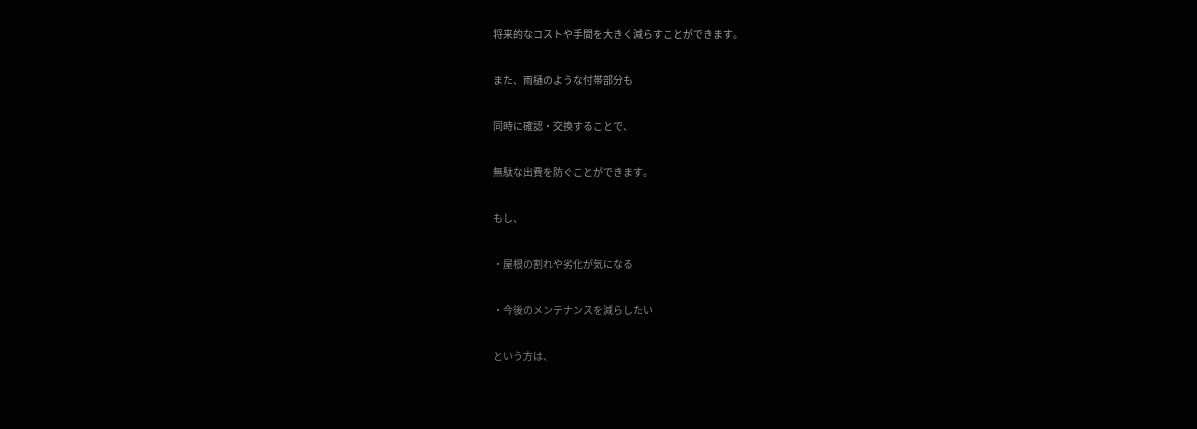将来的なコストや手間を大きく減らすことができます。

また、雨樋のような付帯部分も

同時に確認・交換することで、

無駄な出費を防ぐことができます。

もし、

・屋根の割れや劣化が気になる

・今後のメンテナンスを減らしたい

という方は、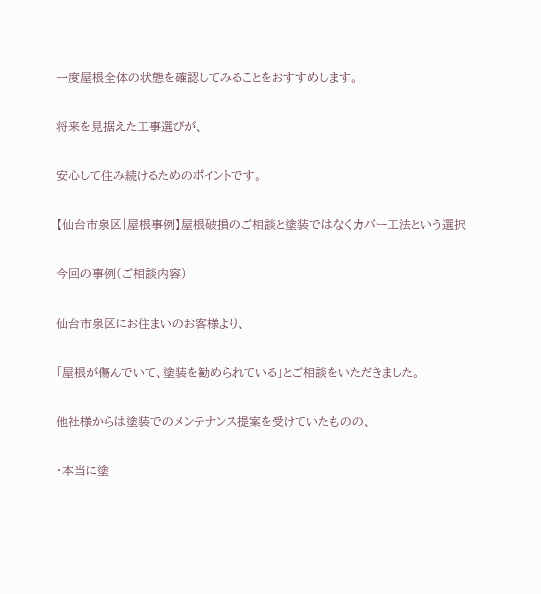一度屋根全体の状態を確認してみることをおすすめします。

将来を見据えた工事選びが、

安心して住み続けるためのポイントです。

【仙台市泉区|屋根事例】屋根破損のご相談と塗装ではなくカバー工法という選択

今回の事例(ご相談内容)

仙台市泉区にお住まいのお客様より、

「屋根が傷んでいて、塗装を勧められている」とご相談をいただきました。

他社様からは塗装でのメンテナンス提案を受けていたものの、

・本当に塗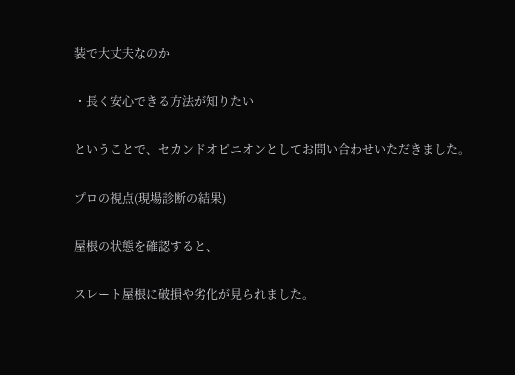装で大丈夫なのか

・長く安心できる方法が知りたい

ということで、セカンドオピニオンとしてお問い合わせいただきました。

プロの視点(現場診断の結果)

屋根の状態を確認すると、

スレート屋根に破損や劣化が見られました。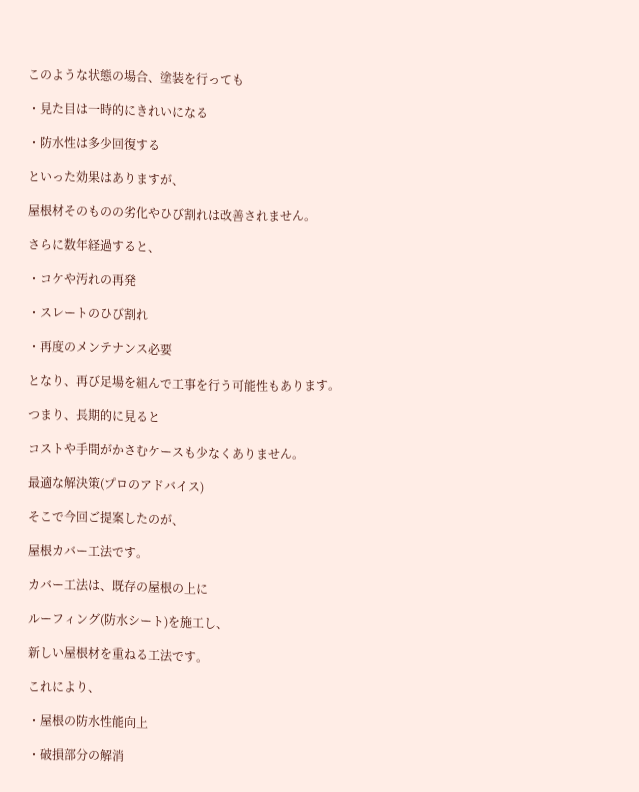このような状態の場合、塗装を行っても

・見た目は一時的にきれいになる

・防水性は多少回復する

といった効果はありますが、

屋根材そのものの劣化やひび割れは改善されません。

さらに数年経過すると、

・コケや汚れの再発

・スレートのひび割れ

・再度のメンテナンス必要

となり、再び足場を組んで工事を行う可能性もあります。

つまり、長期的に見ると

コストや手間がかさむケースも少なくありません。

最適な解決策(プロのアドバイス)

そこで今回ご提案したのが、

屋根カバー工法です。

カバー工法は、既存の屋根の上に

ルーフィング(防水シート)を施工し、

新しい屋根材を重ねる工法です。

これにより、

・屋根の防水性能向上

・破損部分の解消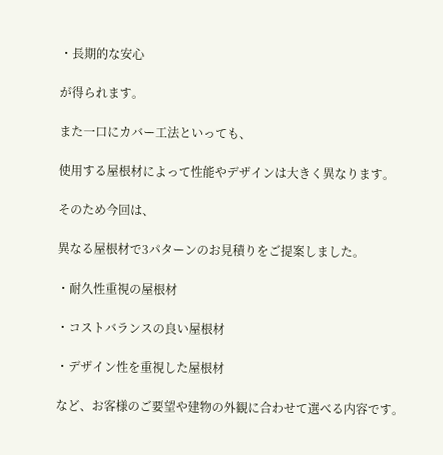・長期的な安心

が得られます。

また一口にカバー工法といっても、

使用する屋根材によって性能やデザインは大きく異なります。

そのため今回は、

異なる屋根材で3パターンのお見積りをご提案しました。

・耐久性重視の屋根材

・コストバランスの良い屋根材

・デザイン性を重視した屋根材

など、お客様のご要望や建物の外観に合わせて選べる内容です。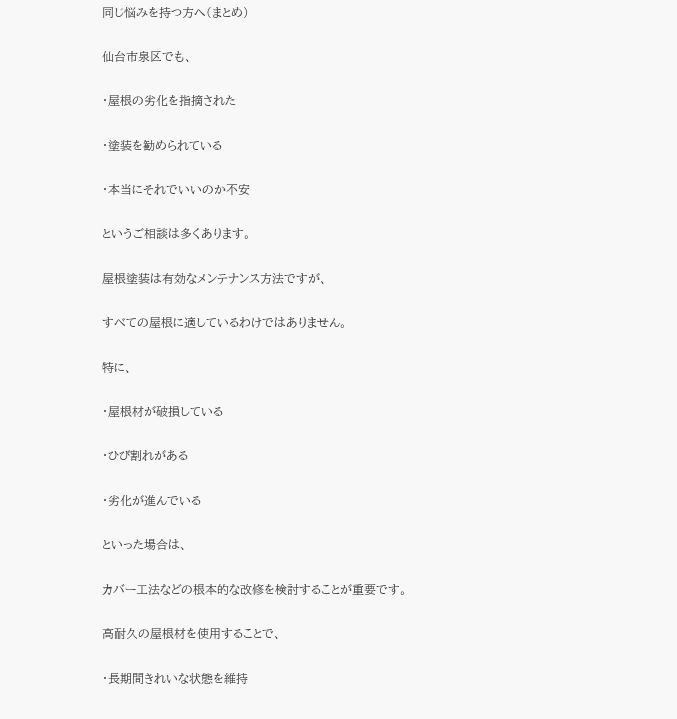同じ悩みを持つ方へ(まとめ)

仙台市泉区でも、

・屋根の劣化を指摘された

・塗装を勧められている

・本当にそれでいいのか不安

というご相談は多くあります。

屋根塗装は有効なメンテナンス方法ですが、

すべての屋根に適しているわけではありません。

特に、

・屋根材が破損している

・ひび割れがある

・劣化が進んでいる

といった場合は、

カバー工法などの根本的な改修を検討することが重要です。

高耐久の屋根材を使用することで、

・長期間きれいな状態を維持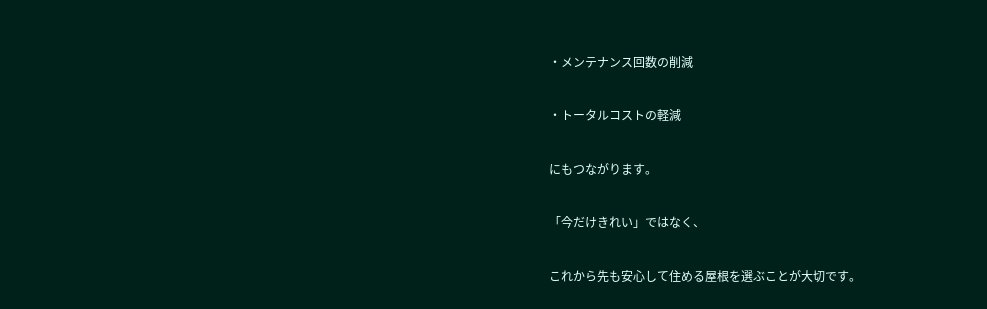・メンテナンス回数の削減

・トータルコストの軽減

にもつながります。

「今だけきれい」ではなく、

これから先も安心して住める屋根を選ぶことが大切です。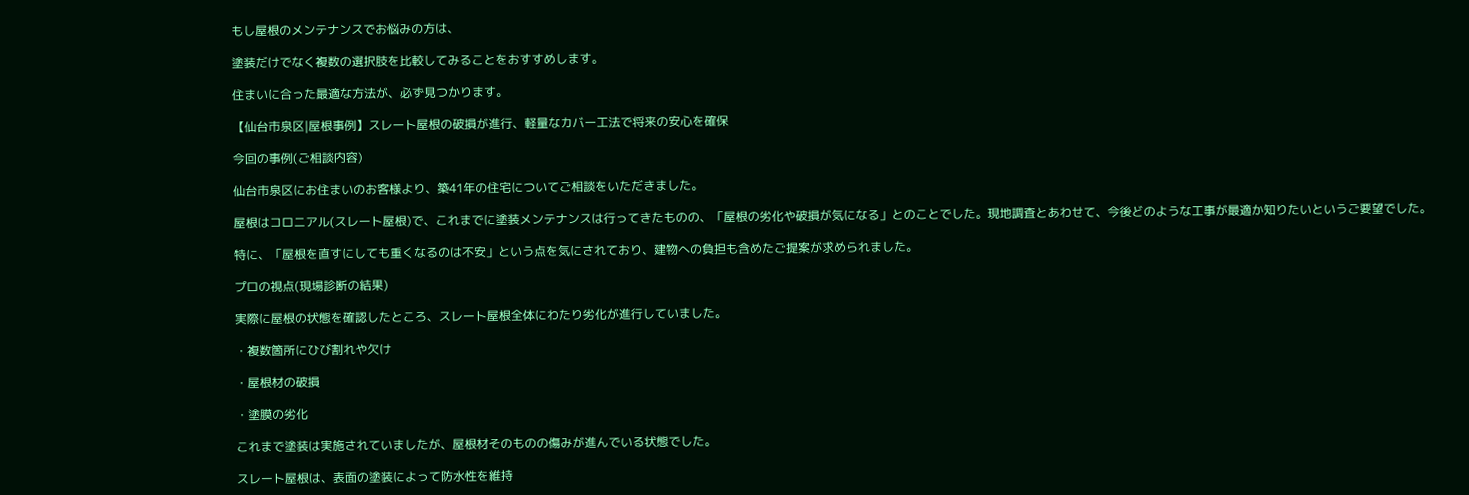もし屋根のメンテナンスでお悩みの方は、

塗装だけでなく複数の選択肢を比較してみることをおすすめします。

住まいに合った最適な方法が、必ず見つかります。

【仙台市泉区|屋根事例】スレート屋根の破損が進行、軽量なカバー工法で将来の安心を確保

今回の事例(ご相談内容)

仙台市泉区にお住まいのお客様より、築41年の住宅についてご相談をいただきました。

屋根はコロニアル(スレート屋根)で、これまでに塗装メンテナンスは行ってきたものの、「屋根の劣化や破損が気になる」とのことでした。現地調査とあわせて、今後どのような工事が最適か知りたいというご要望でした。

特に、「屋根を直すにしても重くなるのは不安」という点を気にされており、建物への負担も含めたご提案が求められました。

プロの視点(現場診断の結果)

実際に屋根の状態を確認したところ、スレート屋根全体にわたり劣化が進行していました。

・複数箇所にひび割れや欠け

・屋根材の破損

・塗膜の劣化

これまで塗装は実施されていましたが、屋根材そのものの傷みが進んでいる状態でした。

スレート屋根は、表面の塗装によって防水性を維持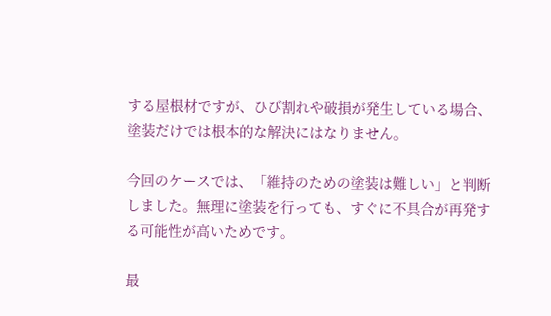する屋根材ですが、ひび割れや破損が発生している場合、塗装だけでは根本的な解決にはなりません。

今回のケースでは、「維持のための塗装は難しい」と判断しました。無理に塗装を行っても、すぐに不具合が再発する可能性が高いためです。

最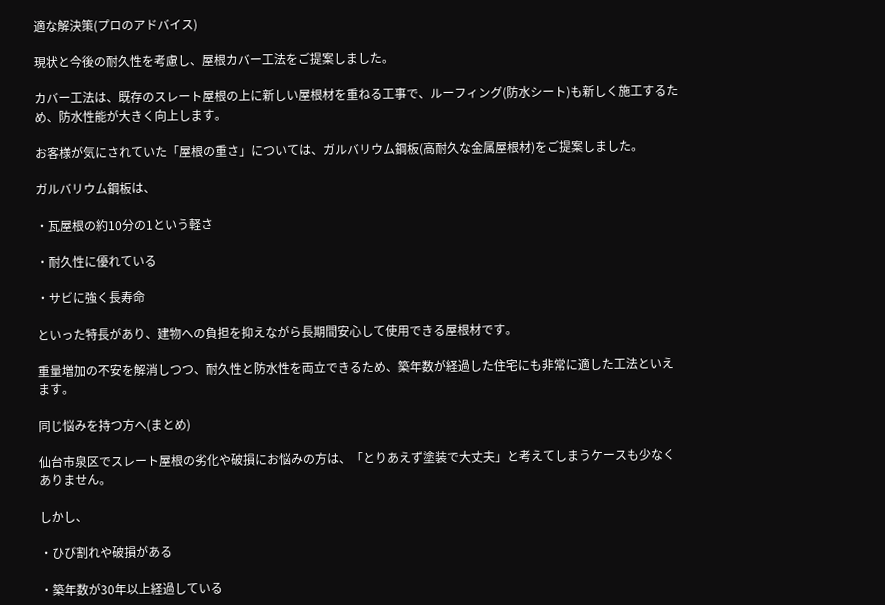適な解決策(プロのアドバイス)

現状と今後の耐久性を考慮し、屋根カバー工法をご提案しました。

カバー工法は、既存のスレート屋根の上に新しい屋根材を重ねる工事で、ルーフィング(防水シート)も新しく施工するため、防水性能が大きく向上します。

お客様が気にされていた「屋根の重さ」については、ガルバリウム鋼板(高耐久な金属屋根材)をご提案しました。

ガルバリウム鋼板は、

・瓦屋根の約10分の1という軽さ

・耐久性に優れている

・サビに強く長寿命

といった特長があり、建物への負担を抑えながら長期間安心して使用できる屋根材です。

重量増加の不安を解消しつつ、耐久性と防水性を両立できるため、築年数が経過した住宅にも非常に適した工法といえます。

同じ悩みを持つ方へ(まとめ)

仙台市泉区でスレート屋根の劣化や破損にお悩みの方は、「とりあえず塗装で大丈夫」と考えてしまうケースも少なくありません。

しかし、

・ひび割れや破損がある

・築年数が30年以上経過している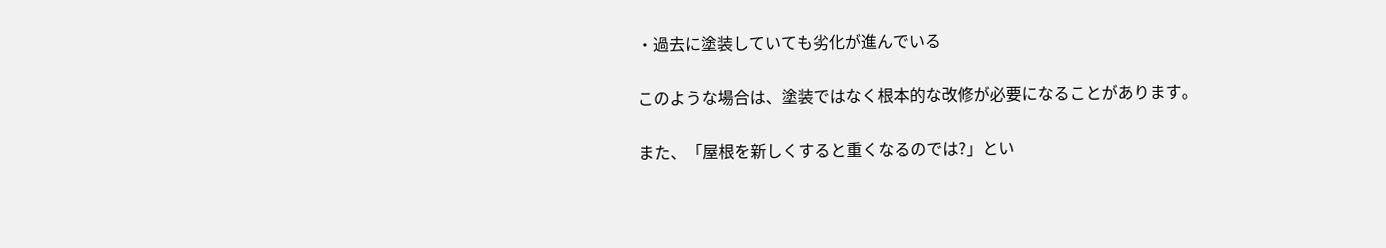・過去に塗装していても劣化が進んでいる

このような場合は、塗装ではなく根本的な改修が必要になることがあります。

また、「屋根を新しくすると重くなるのでは?」とい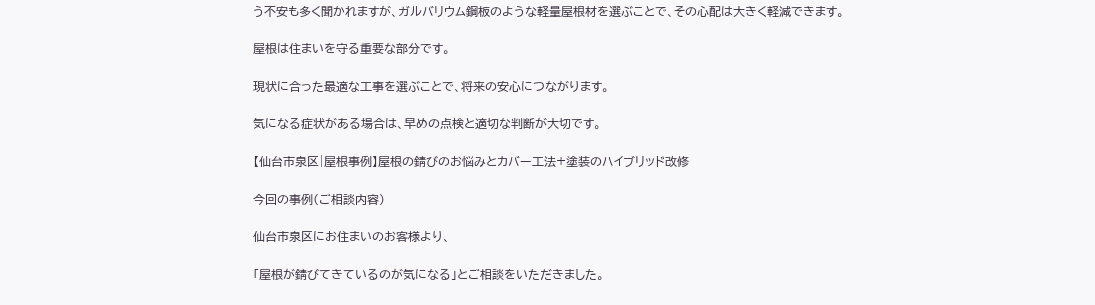う不安も多く聞かれますが、ガルバリウム鋼板のような軽量屋根材を選ぶことで、その心配は大きく軽減できます。

屋根は住まいを守る重要な部分です。

現状に合った最適な工事を選ぶことで、将来の安心につながります。

気になる症状がある場合は、早めの点検と適切な判断が大切です。

【仙台市泉区|屋根事例】屋根の錆びのお悩みとカバー工法+塗装のハイブリッド改修

今回の事例(ご相談内容)

仙台市泉区にお住まいのお客様より、

「屋根が錆びてきているのが気になる」とご相談をいただきました。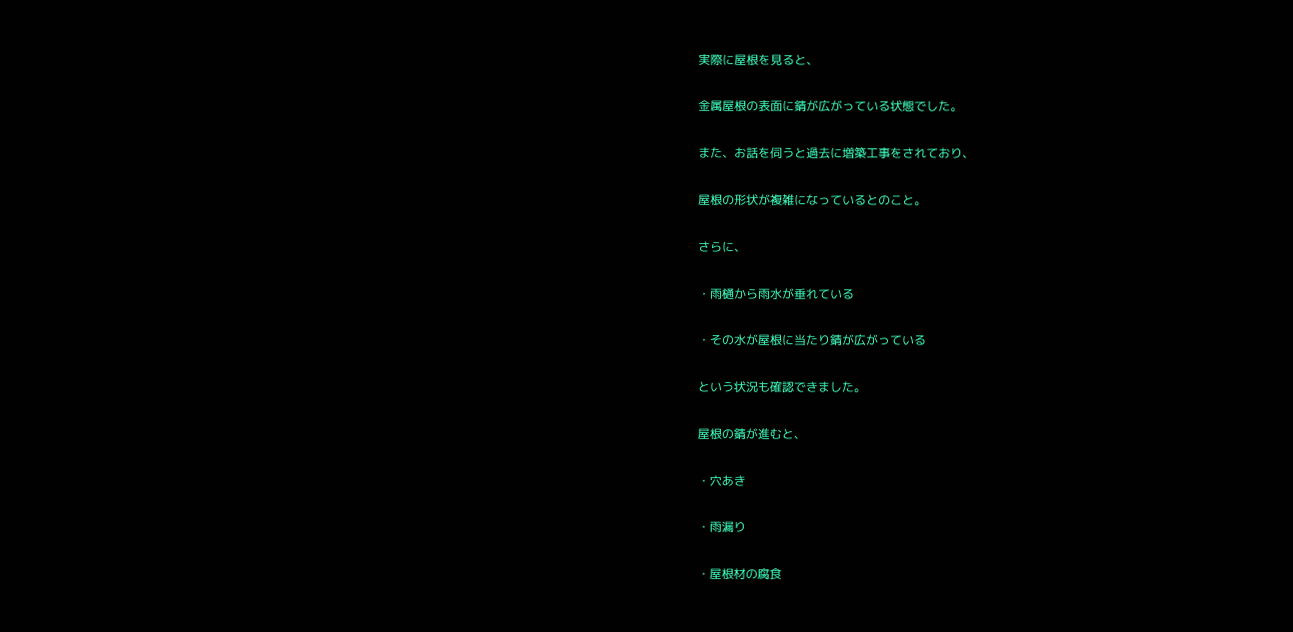実際に屋根を見ると、

金属屋根の表面に錆が広がっている状態でした。

また、お話を伺うと過去に増築工事をされており、

屋根の形状が複雑になっているとのこと。

さらに、

・雨樋から雨水が垂れている

・その水が屋根に当たり錆が広がっている

という状況も確認できました。

屋根の錆が進むと、

・穴あき

・雨漏り

・屋根材の腐食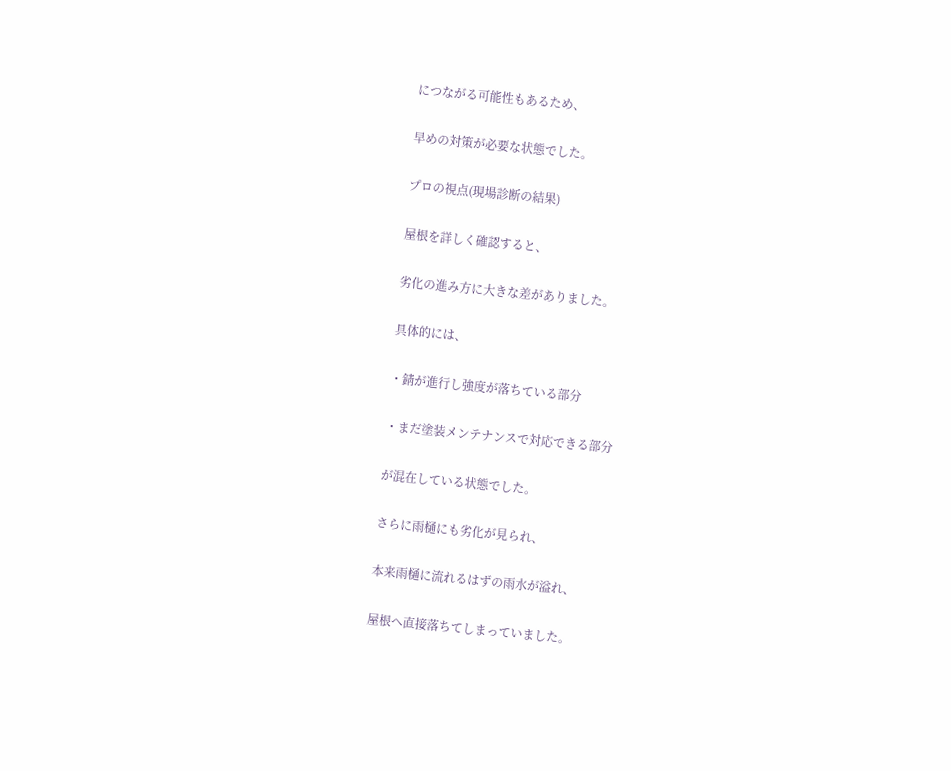につながる可能性もあるため、

早めの対策が必要な状態でした。

プロの視点(現場診断の結果)

屋根を詳しく確認すると、

劣化の進み方に大きな差がありました。

具体的には、

・錆が進行し強度が落ちている部分

・まだ塗装メンテナンスで対応できる部分

が混在している状態でした。

さらに雨樋にも劣化が見られ、

本来雨樋に流れるはずの雨水が溢れ、

屋根へ直接落ちてしまっていました。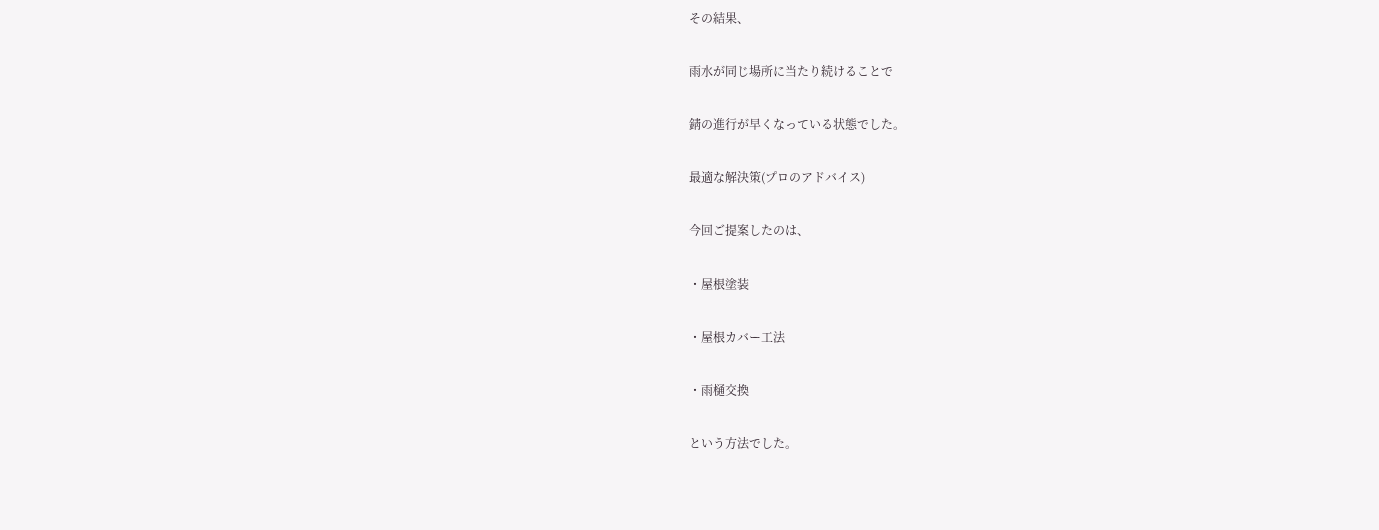その結果、

雨水が同じ場所に当たり続けることで

錆の進行が早くなっている状態でした。

最適な解決策(プロのアドバイス)

今回ご提案したのは、

・屋根塗装

・屋根カバー工法

・雨樋交換

という方法でした。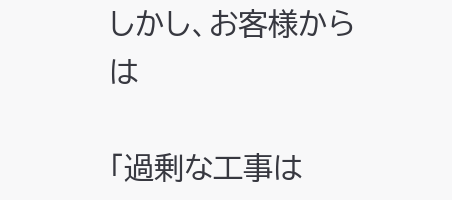しかし、お客様からは

「過剰な工事は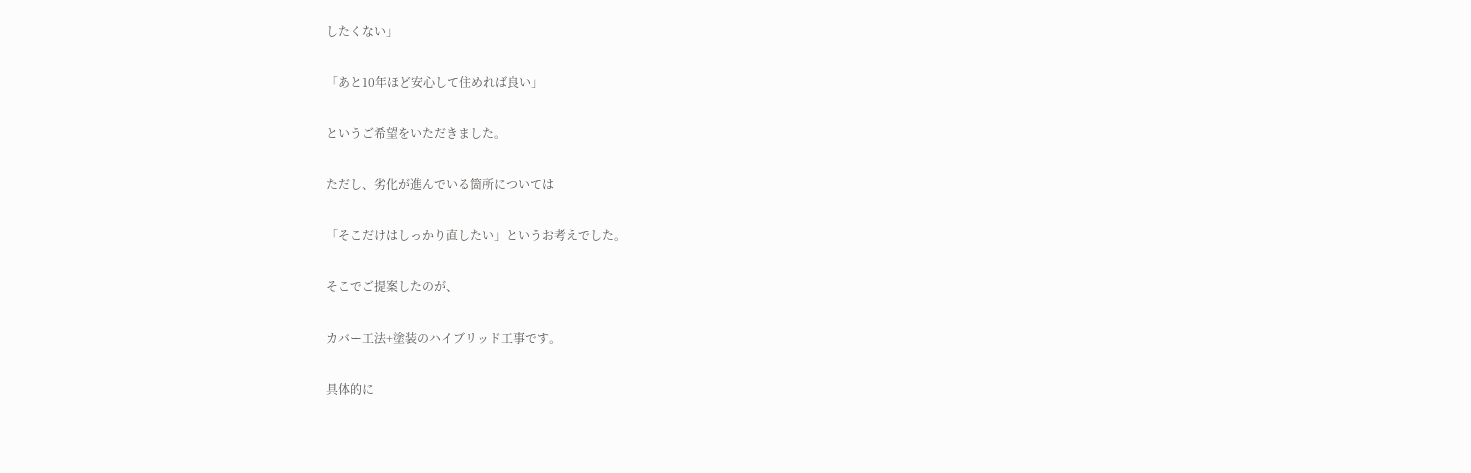したくない」

「あと10年ほど安心して住めれば良い」

というご希望をいただきました。

ただし、劣化が進んでいる箇所については

「そこだけはしっかり直したい」というお考えでした。

そこでご提案したのが、

カバー工法+塗装のハイブリッド工事です。

具体的に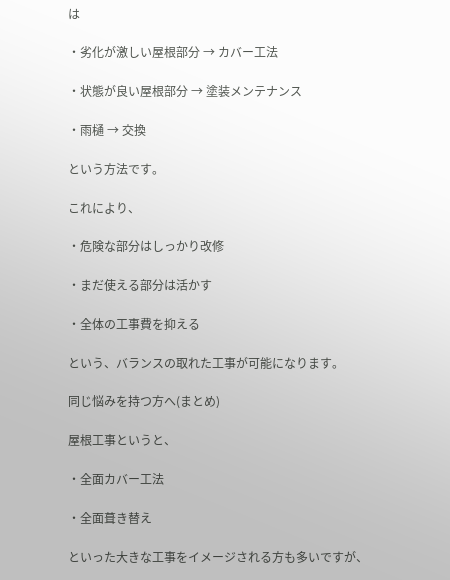は

・劣化が激しい屋根部分 → カバー工法

・状態が良い屋根部分 → 塗装メンテナンス

・雨樋 → 交換

という方法です。

これにより、

・危険な部分はしっかり改修

・まだ使える部分は活かす

・全体の工事費を抑える

という、バランスの取れた工事が可能になります。

同じ悩みを持つ方へ(まとめ)

屋根工事というと、

・全面カバー工法

・全面葺き替え

といった大きな工事をイメージされる方も多いですが、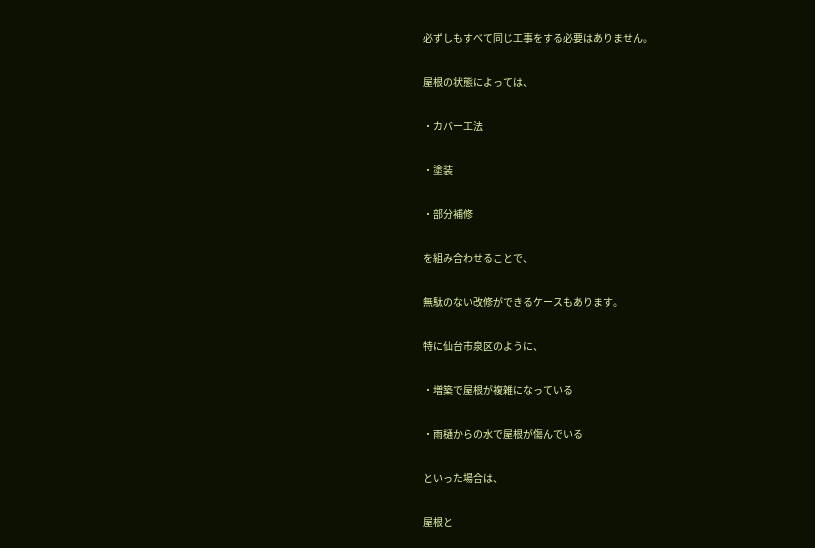必ずしもすべて同じ工事をする必要はありません。

屋根の状態によっては、

・カバー工法

・塗装

・部分補修

を組み合わせることで、

無駄のない改修ができるケースもあります。

特に仙台市泉区のように、

・増築で屋根が複雑になっている

・雨樋からの水で屋根が傷んでいる

といった場合は、

屋根と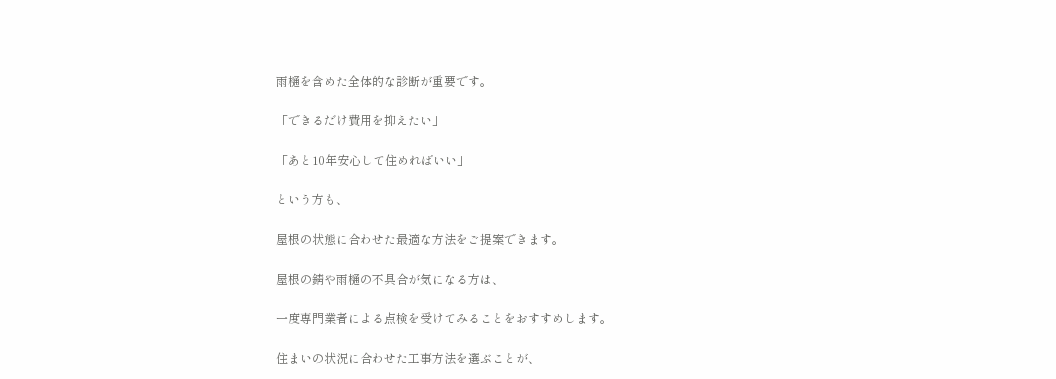雨樋を含めた全体的な診断が重要です。

「できるだけ費用を抑えたい」

「あと10年安心して住めればいい」

という方も、

屋根の状態に合わせた最適な方法をご提案できます。

屋根の錆や雨樋の不具合が気になる方は、

一度専門業者による点検を受けてみることをおすすめします。

住まいの状況に合わせた工事方法を選ぶことが、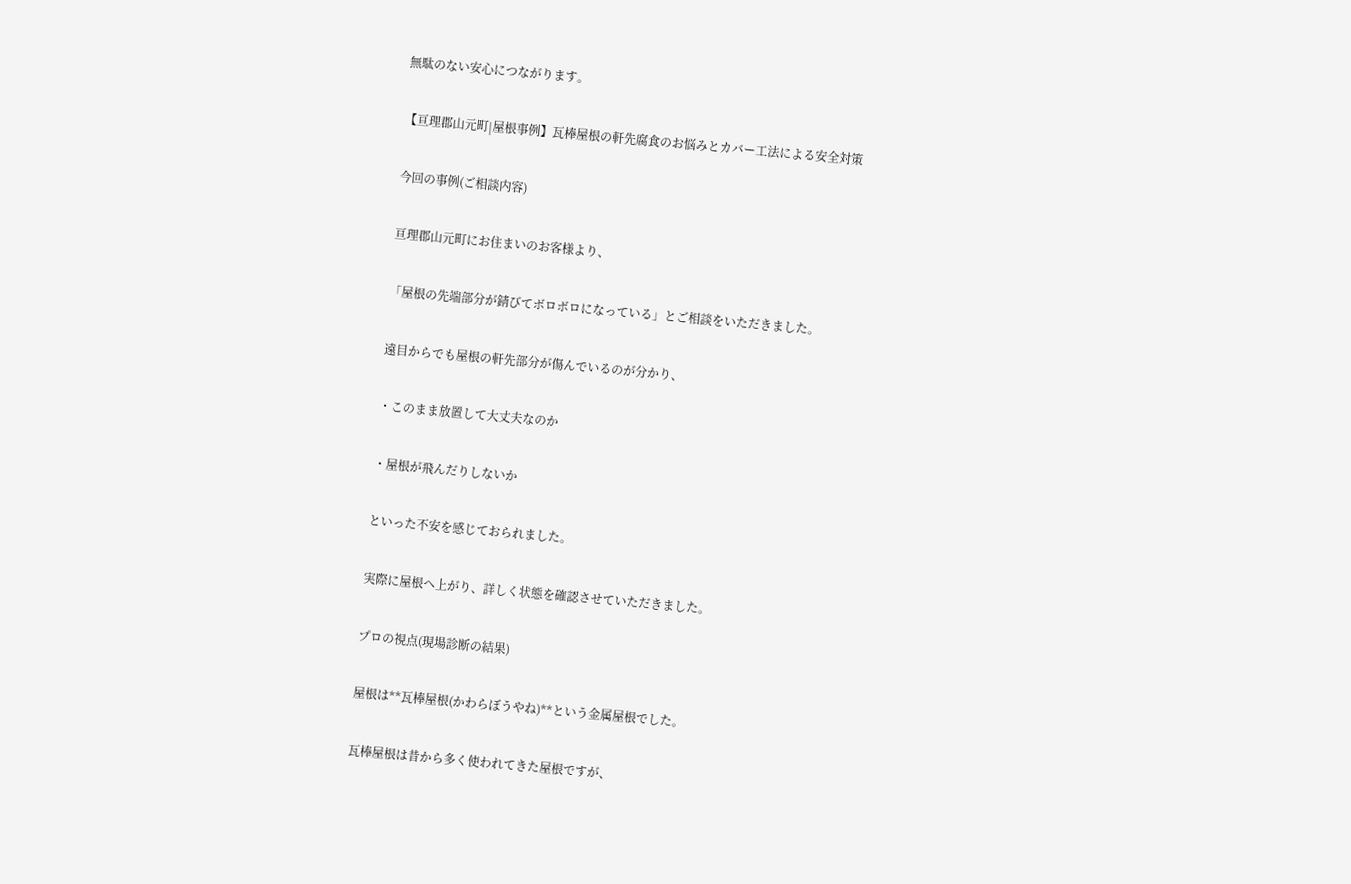無駄のない安心につながります。

【亘理郡山元町|屋根事例】瓦棒屋根の軒先腐食のお悩みとカバー工法による安全対策

今回の事例(ご相談内容)

亘理郡山元町にお住まいのお客様より、

「屋根の先端部分が錆びてボロボロになっている」とご相談をいただきました。

遠目からでも屋根の軒先部分が傷んでいるのが分かり、

・このまま放置して大丈夫なのか

・屋根が飛んだりしないか

といった不安を感じておられました。

実際に屋根へ上がり、詳しく状態を確認させていただきました。

プロの視点(現場診断の結果)

屋根は**瓦棒屋根(かわらぼうやね)**という金属屋根でした。

瓦棒屋根は昔から多く使われてきた屋根ですが、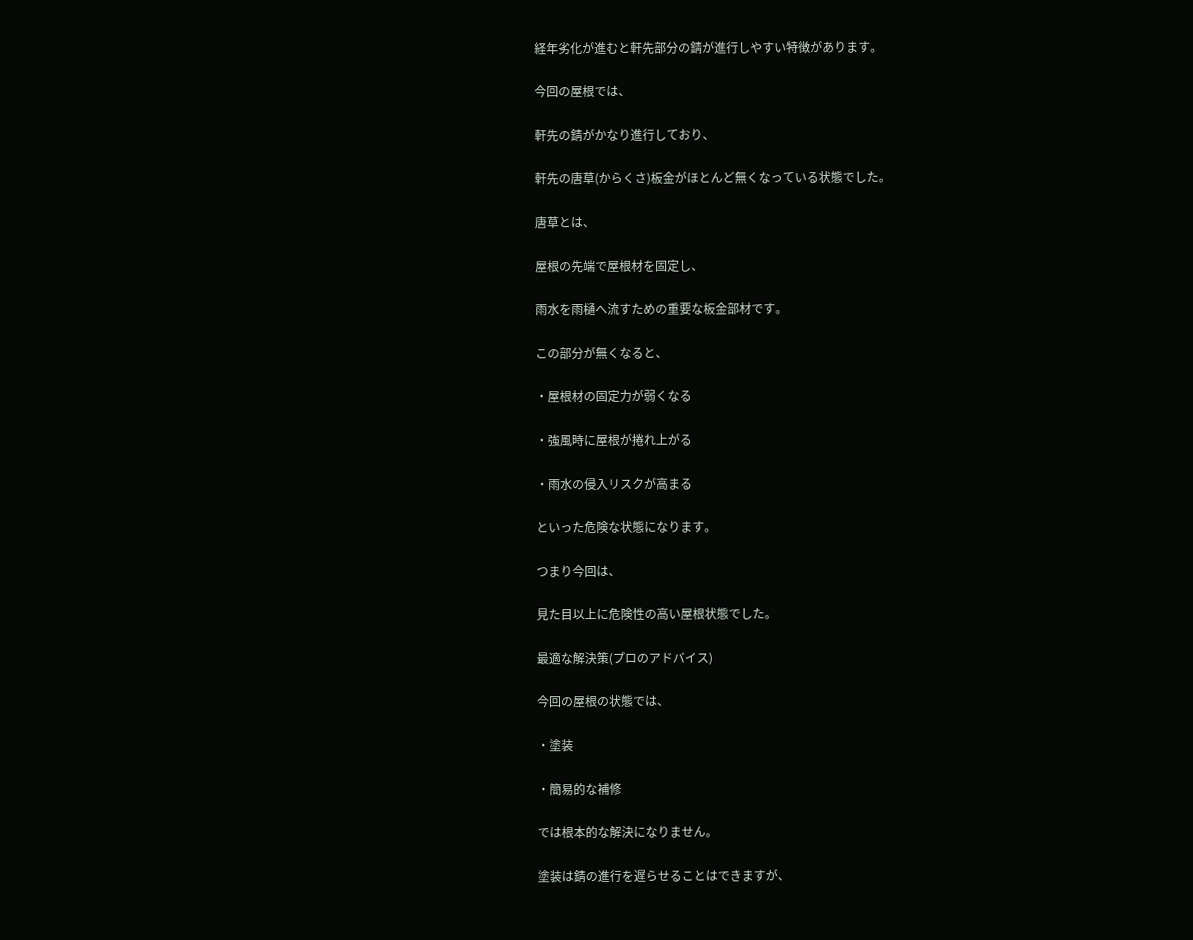経年劣化が進むと軒先部分の錆が進行しやすい特徴があります。

今回の屋根では、

軒先の錆がかなり進行しており、

軒先の唐草(からくさ)板金がほとんど無くなっている状態でした。

唐草とは、

屋根の先端で屋根材を固定し、

雨水を雨樋へ流すための重要な板金部材です。

この部分が無くなると、

・屋根材の固定力が弱くなる

・強風時に屋根が捲れ上がる

・雨水の侵入リスクが高まる

といった危険な状態になります。

つまり今回は、

見た目以上に危険性の高い屋根状態でした。

最適な解決策(プロのアドバイス)

今回の屋根の状態では、

・塗装

・簡易的な補修

では根本的な解決になりません。

塗装は錆の進行を遅らせることはできますが、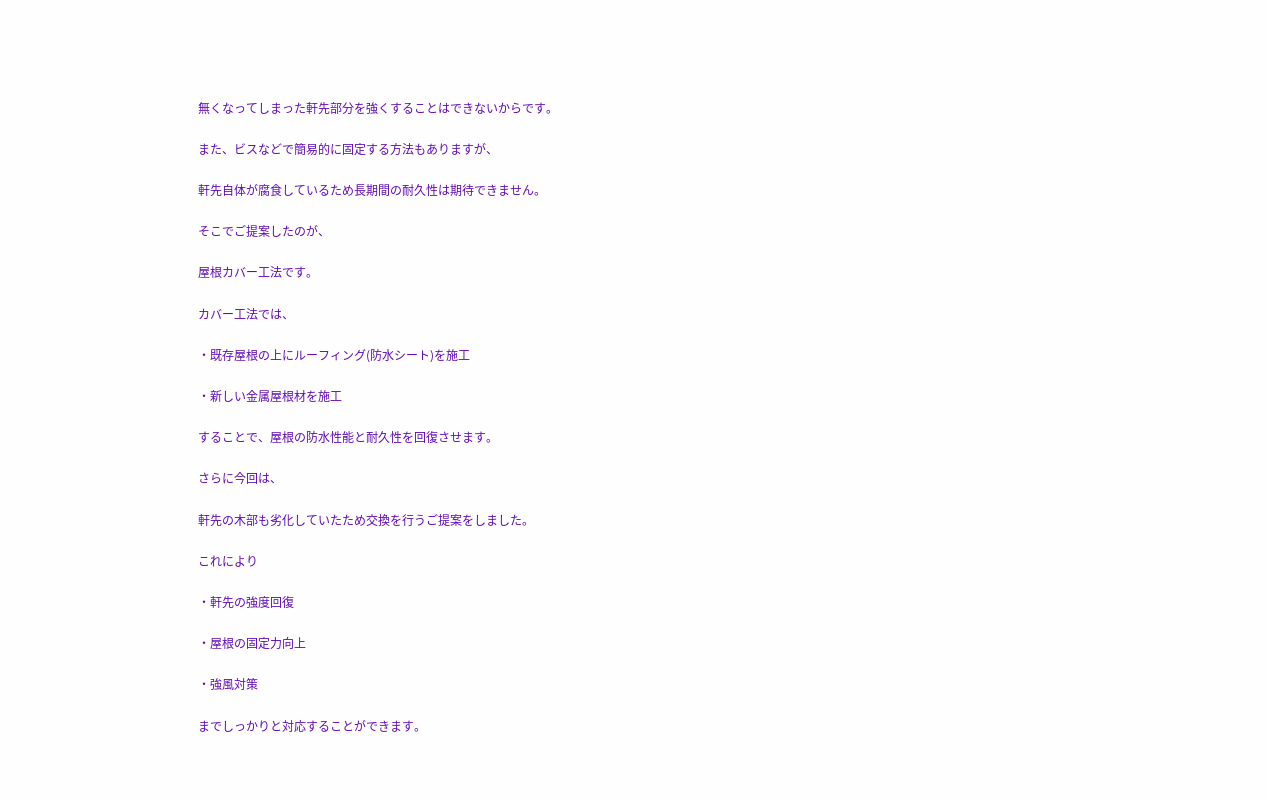無くなってしまった軒先部分を強くすることはできないからです。

また、ビスなどで簡易的に固定する方法もありますが、

軒先自体が腐食しているため長期間の耐久性は期待できません。

そこでご提案したのが、

屋根カバー工法です。

カバー工法では、

・既存屋根の上にルーフィング(防水シート)を施工

・新しい金属屋根材を施工

することで、屋根の防水性能と耐久性を回復させます。

さらに今回は、

軒先の木部も劣化していたため交換を行うご提案をしました。

これにより

・軒先の強度回復

・屋根の固定力向上

・強風対策

までしっかりと対応することができます。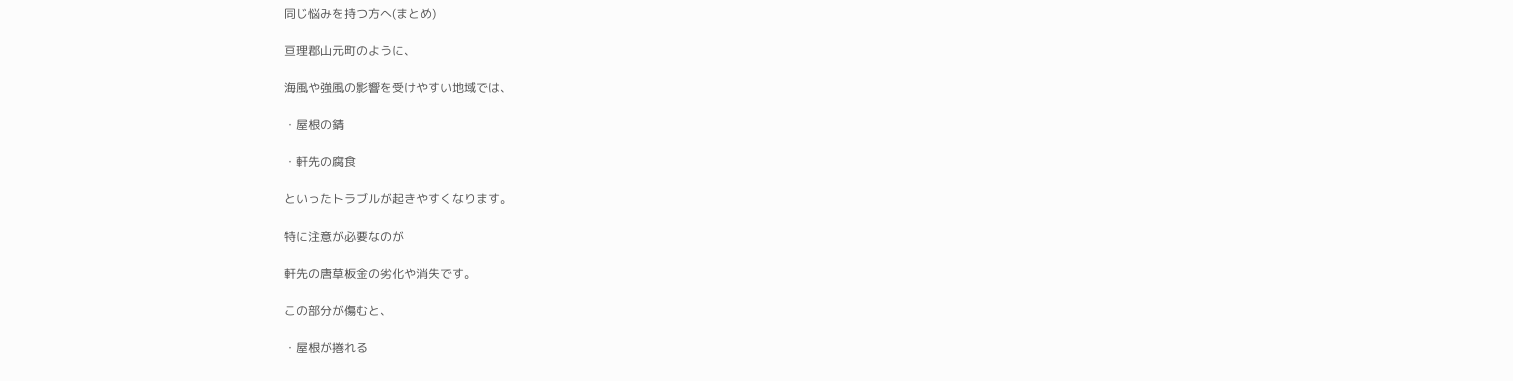同じ悩みを持つ方へ(まとめ)

亘理郡山元町のように、

海風や強風の影響を受けやすい地域では、

・屋根の錆

・軒先の腐食

といったトラブルが起きやすくなります。

特に注意が必要なのが

軒先の唐草板金の劣化や消失です。

この部分が傷むと、

・屋根が捲れる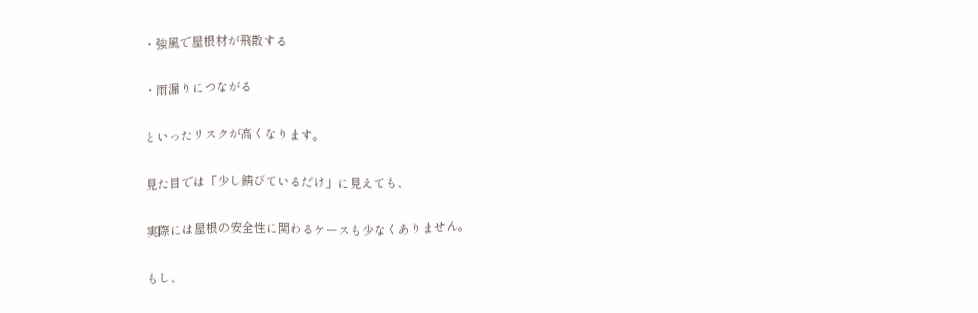・強風で屋根材が飛散する

・雨漏りにつながる

といったリスクが高くなります。

見た目では「少し錆びているだけ」に見えても、

実際には屋根の安全性に関わるケースも少なくありません。

もし、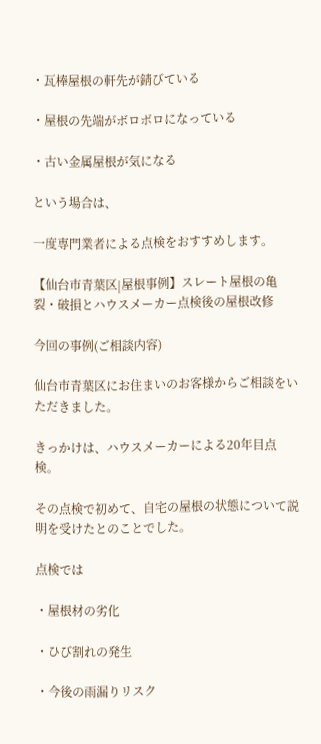・瓦棒屋根の軒先が錆びている

・屋根の先端がボロボロになっている

・古い金属屋根が気になる

という場合は、

一度専門業者による点検をおすすめします。

【仙台市青葉区|屋根事例】スレート屋根の亀裂・破損とハウスメーカー点検後の屋根改修

今回の事例(ご相談内容)

仙台市青葉区にお住まいのお客様からご相談をいただきました。

きっかけは、ハウスメーカーによる20年目点検。

その点検で初めて、自宅の屋根の状態について説明を受けたとのことでした。

点検では

・屋根材の劣化

・ひび割れの発生

・今後の雨漏りリスク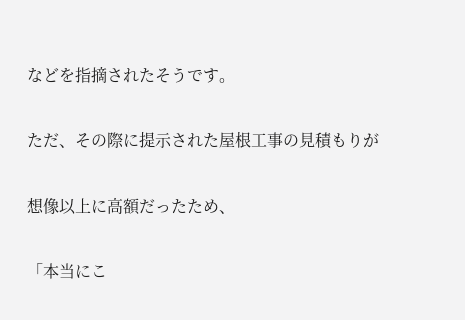などを指摘されたそうです。

ただ、その際に提示された屋根工事の見積もりが

想像以上に高額だったため、

「本当にこ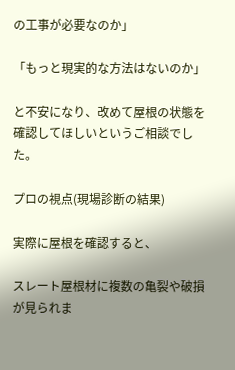の工事が必要なのか」

「もっと現実的な方法はないのか」

と不安になり、改めて屋根の状態を確認してほしいというご相談でした。

プロの視点(現場診断の結果)

実際に屋根を確認すると、

スレート屋根材に複数の亀裂や破損が見られま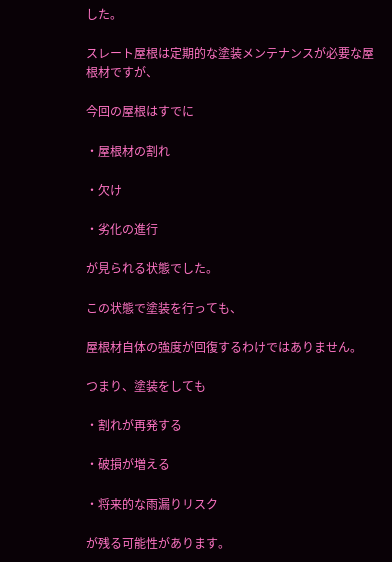した。

スレート屋根は定期的な塗装メンテナンスが必要な屋根材ですが、

今回の屋根はすでに

・屋根材の割れ

・欠け

・劣化の進行

が見られる状態でした。

この状態で塗装を行っても、

屋根材自体の強度が回復するわけではありません。

つまり、塗装をしても

・割れが再発する

・破損が増える

・将来的な雨漏りリスク

が残る可能性があります。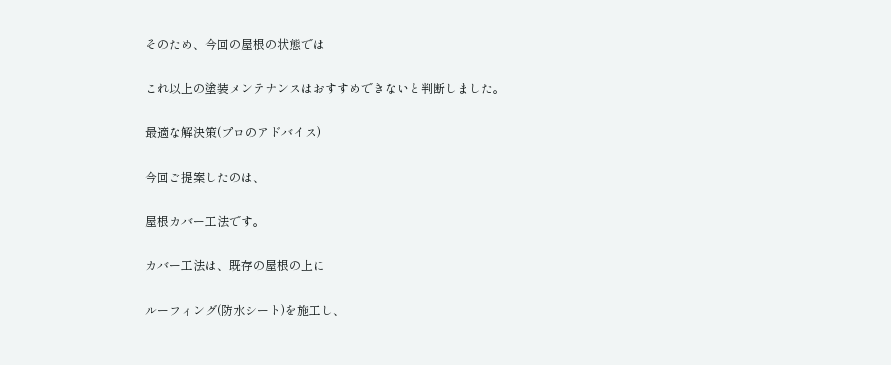そのため、今回の屋根の状態では

これ以上の塗装メンテナンスはおすすめできないと判断しました。

最適な解決策(プロのアドバイス)

今回ご提案したのは、

屋根カバー工法です。

カバー工法は、既存の屋根の上に

ルーフィング(防水シート)を施工し、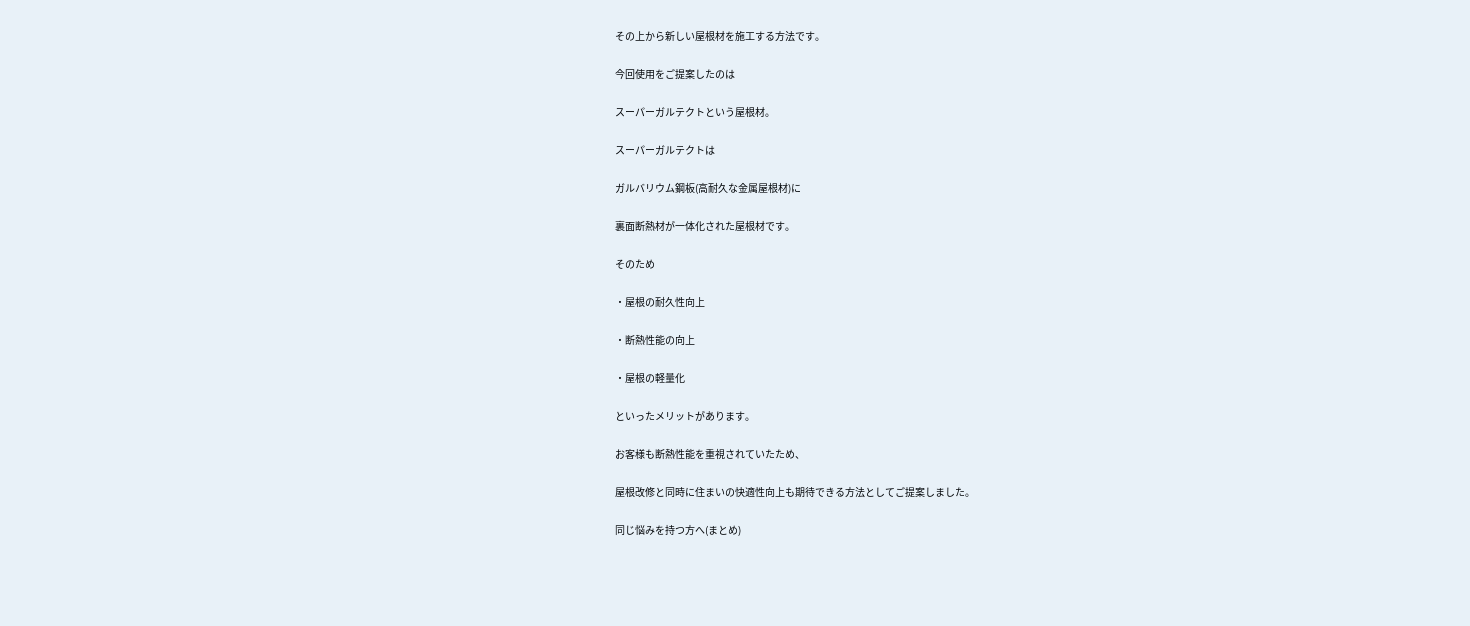その上から新しい屋根材を施工する方法です。

今回使用をご提案したのは

スーパーガルテクトという屋根材。

スーパーガルテクトは

ガルバリウム鋼板(高耐久な金属屋根材)に

裏面断熱材が一体化された屋根材です。

そのため

・屋根の耐久性向上

・断熱性能の向上

・屋根の軽量化

といったメリットがあります。

お客様も断熱性能を重視されていたため、

屋根改修と同時に住まいの快適性向上も期待できる方法としてご提案しました。

同じ悩みを持つ方へ(まとめ)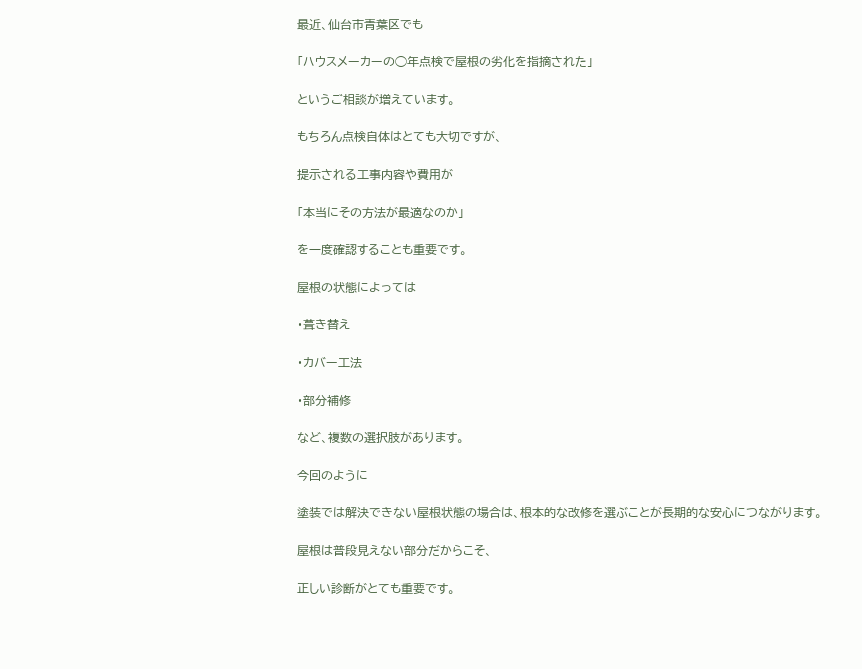最近、仙台市青葉区でも

「ハウスメーカーの◯年点検で屋根の劣化を指摘された」

というご相談が増えています。

もちろん点検自体はとても大切ですが、

提示される工事内容や費用が

「本当にその方法が最適なのか」

を一度確認することも重要です。

屋根の状態によっては

・葺き替え

・カバー工法

・部分補修

など、複数の選択肢があります。

今回のように

塗装では解決できない屋根状態の場合は、根本的な改修を選ぶことが長期的な安心につながります。

屋根は普段見えない部分だからこそ、

正しい診断がとても重要です。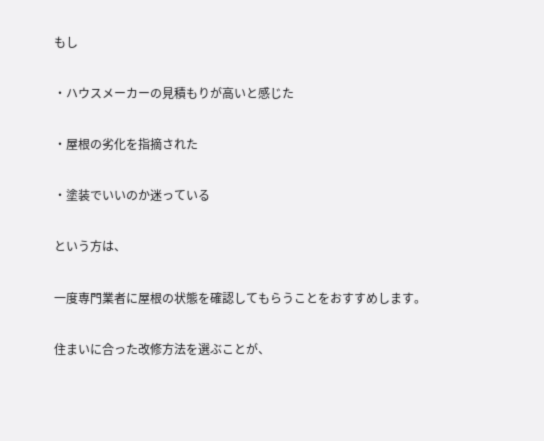もし

・ハウスメーカーの見積もりが高いと感じた

・屋根の劣化を指摘された

・塗装でいいのか迷っている

という方は、

一度専門業者に屋根の状態を確認してもらうことをおすすめします。

住まいに合った改修方法を選ぶことが、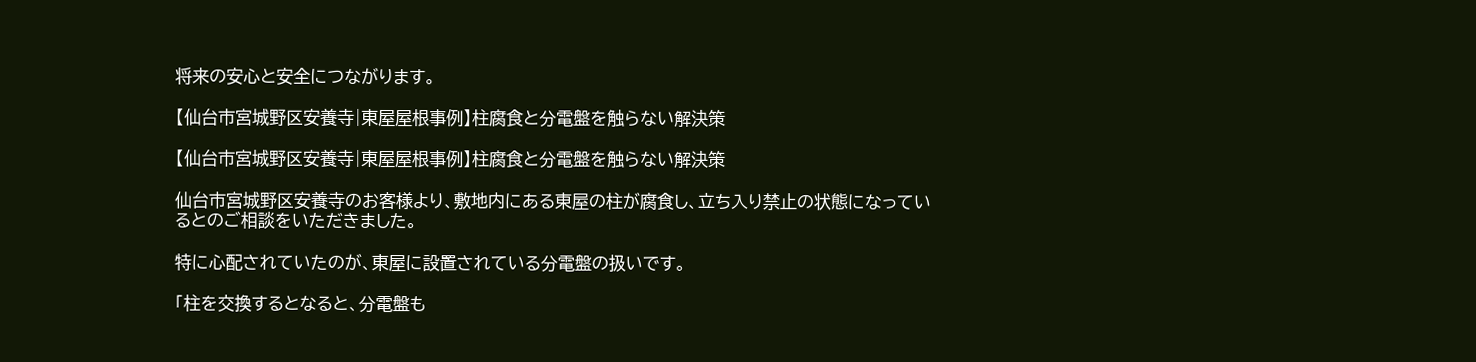将来の安心と安全につながります。

【仙台市宮城野区安養寺|東屋屋根事例】柱腐食と分電盤を触らない解決策

【仙台市宮城野区安養寺|東屋屋根事例】柱腐食と分電盤を触らない解決策

仙台市宮城野区安養寺のお客様より、敷地内にある東屋の柱が腐食し、立ち入り禁止の状態になっているとのご相談をいただきました。

特に心配されていたのが、東屋に設置されている分電盤の扱いです。

「柱を交換するとなると、分電盤も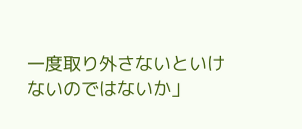一度取り外さないといけないのではないか」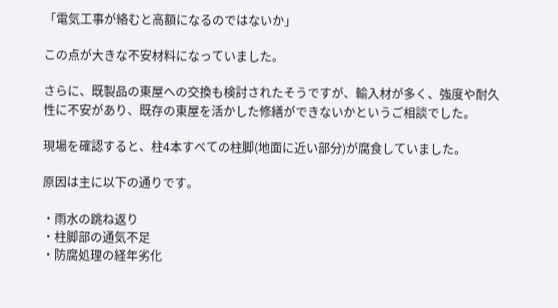「電気工事が絡むと高額になるのではないか」

この点が大きな不安材料になっていました。

さらに、既製品の東屋への交換も検討されたそうですが、輸入材が多く、強度や耐久性に不安があり、既存の東屋を活かした修繕ができないかというご相談でした。

現場を確認すると、柱4本すべての柱脚(地面に近い部分)が腐食していました。

原因は主に以下の通りです。

・雨水の跳ね返り
・柱脚部の通気不足
・防腐処理の経年劣化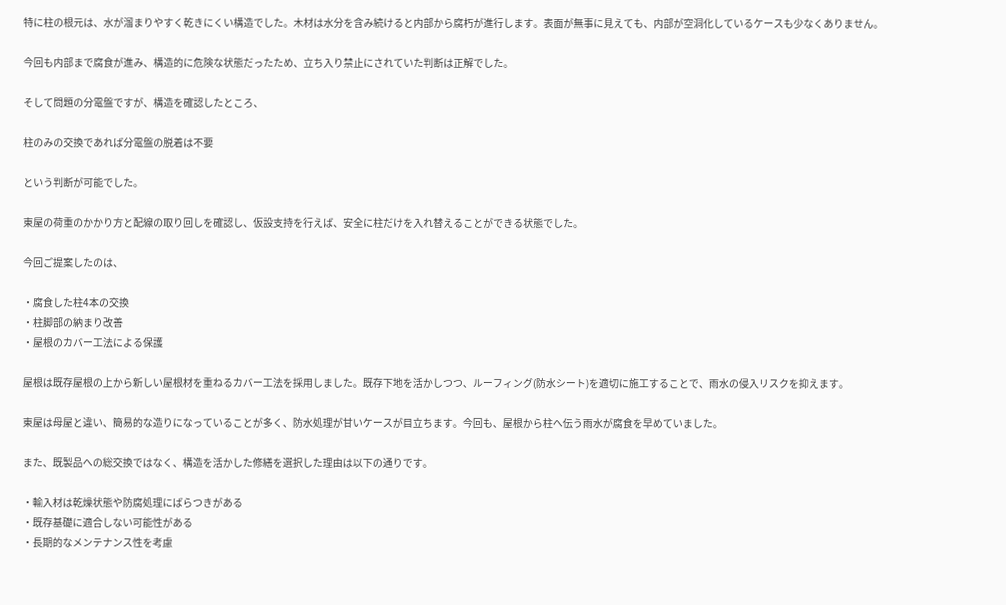特に柱の根元は、水が溜まりやすく乾きにくい構造でした。木材は水分を含み続けると内部から腐朽が進行します。表面が無事に見えても、内部が空洞化しているケースも少なくありません。

今回も内部まで腐食が進み、構造的に危険な状態だったため、立ち入り禁止にされていた判断は正解でした。

そして問題の分電盤ですが、構造を確認したところ、

柱のみの交換であれば分電盤の脱着は不要

という判断が可能でした。

東屋の荷重のかかり方と配線の取り回しを確認し、仮設支持を行えば、安全に柱だけを入れ替えることができる状態でした。

今回ご提案したのは、

・腐食した柱4本の交換
・柱脚部の納まり改善
・屋根のカバー工法による保護

屋根は既存屋根の上から新しい屋根材を重ねるカバー工法を採用しました。既存下地を活かしつつ、ルーフィング(防水シート)を適切に施工することで、雨水の侵入リスクを抑えます。

東屋は母屋と違い、簡易的な造りになっていることが多く、防水処理が甘いケースが目立ちます。今回も、屋根から柱へ伝う雨水が腐食を早めていました。

また、既製品への総交換ではなく、構造を活かした修繕を選択した理由は以下の通りです。

・輸入材は乾燥状態や防腐処理にばらつきがある
・既存基礎に適合しない可能性がある
・長期的なメンテナンス性を考慮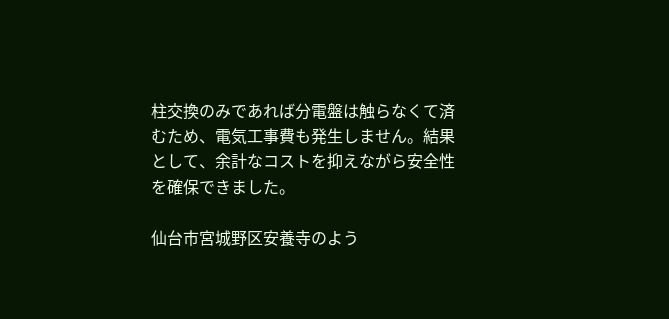柱交換のみであれば分電盤は触らなくて済むため、電気工事費も発生しません。結果として、余計なコストを抑えながら安全性を確保できました。

仙台市宮城野区安養寺のよう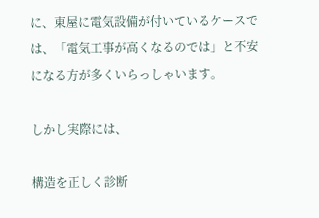に、東屋に電気設備が付いているケースでは、「電気工事が高くなるのでは」と不安になる方が多くいらっしゃいます。

しかし実際には、

構造を正しく診断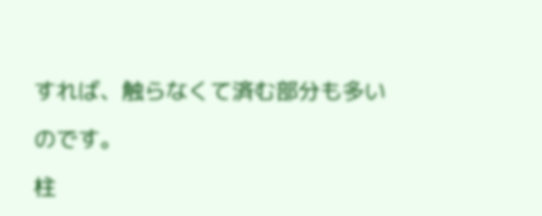すれば、触らなくて済む部分も多い

のです。

柱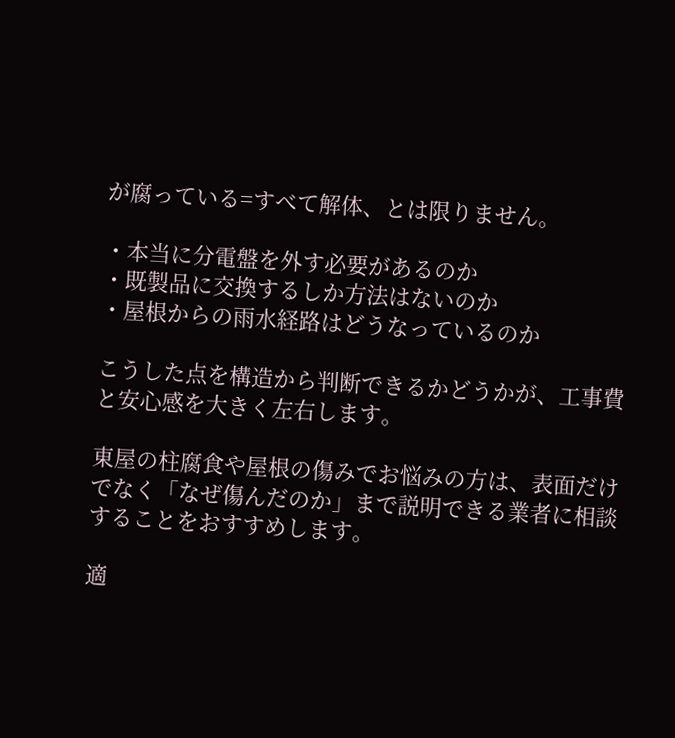が腐っている=すべて解体、とは限りません。

・本当に分電盤を外す必要があるのか
・既製品に交換するしか方法はないのか
・屋根からの雨水経路はどうなっているのか

こうした点を構造から判断できるかどうかが、工事費と安心感を大きく左右します。

東屋の柱腐食や屋根の傷みでお悩みの方は、表面だけでなく「なぜ傷んだのか」まで説明できる業者に相談することをおすすめします。

適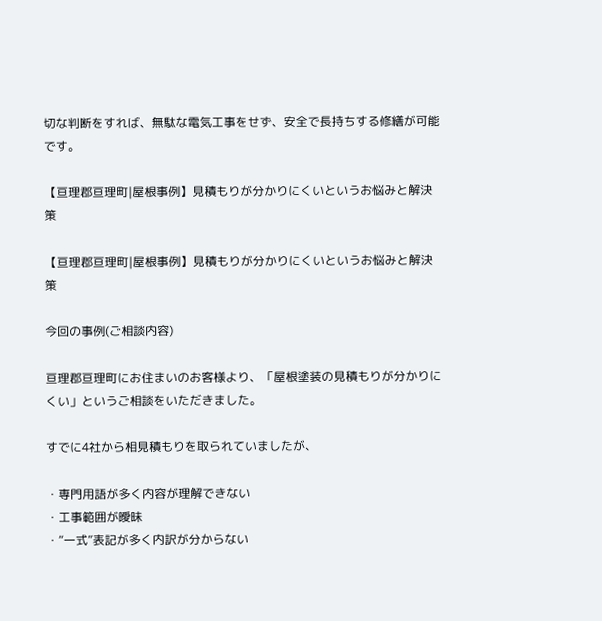切な判断をすれば、無駄な電気工事をせず、安全で長持ちする修繕が可能です。

【亘理郡亘理町|屋根事例】見積もりが分かりにくいというお悩みと解決策

【亘理郡亘理町|屋根事例】見積もりが分かりにくいというお悩みと解決策

今回の事例(ご相談内容)

亘理郡亘理町にお住まいのお客様より、「屋根塗装の見積もりが分かりにくい」というご相談をいただきました。

すでに4社から相見積もりを取られていましたが、

・専門用語が多く内容が理解できない
・工事範囲が曖昧
・“一式”表記が多く内訳が分からない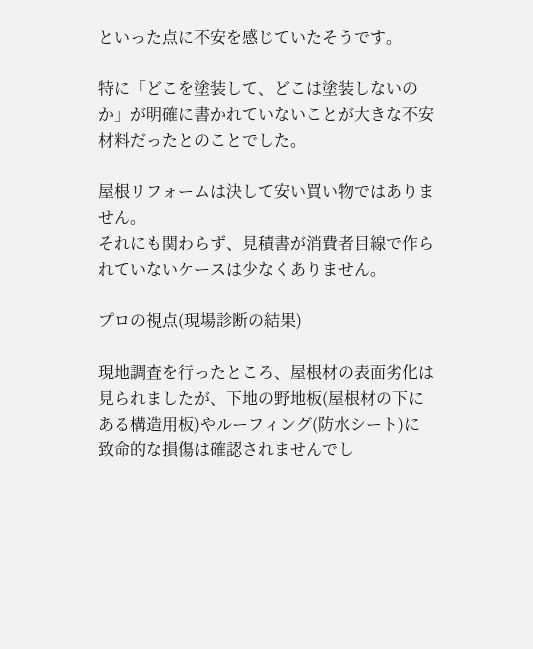といった点に不安を感じていたそうです。

特に「どこを塗装して、どこは塗装しないのか」が明確に書かれていないことが大きな不安材料だったとのことでした。

屋根リフォームは決して安い買い物ではありません。
それにも関わらず、見積書が消費者目線で作られていないケースは少なくありません。

プロの視点(現場診断の結果)

現地調査を行ったところ、屋根材の表面劣化は見られましたが、下地の野地板(屋根材の下にある構造用板)やルーフィング(防水シート)に致命的な損傷は確認されませんでし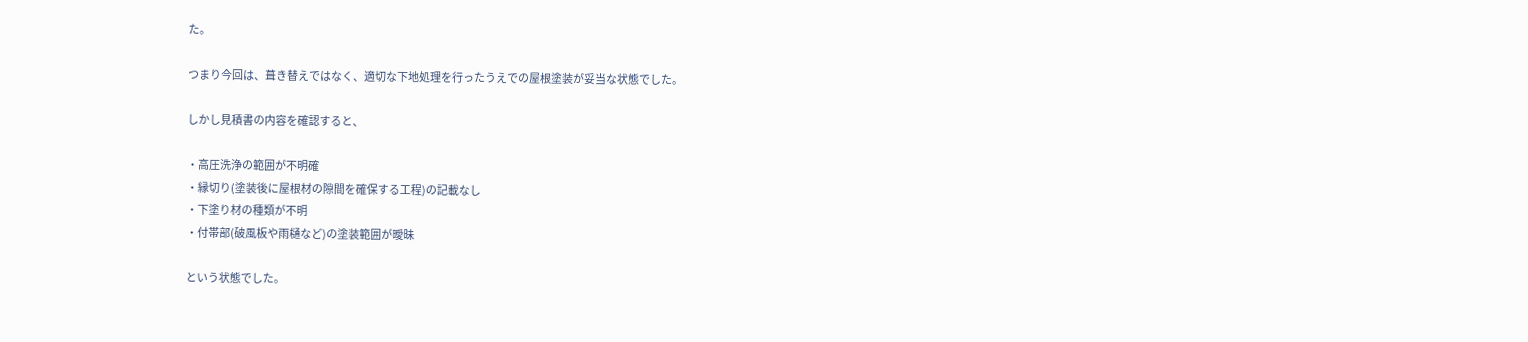た。

つまり今回は、葺き替えではなく、適切な下地処理を行ったうえでの屋根塗装が妥当な状態でした。

しかし見積書の内容を確認すると、

・高圧洗浄の範囲が不明確
・縁切り(塗装後に屋根材の隙間を確保する工程)の記載なし
・下塗り材の種類が不明
・付帯部(破風板や雨樋など)の塗装範囲が曖昧

という状態でした。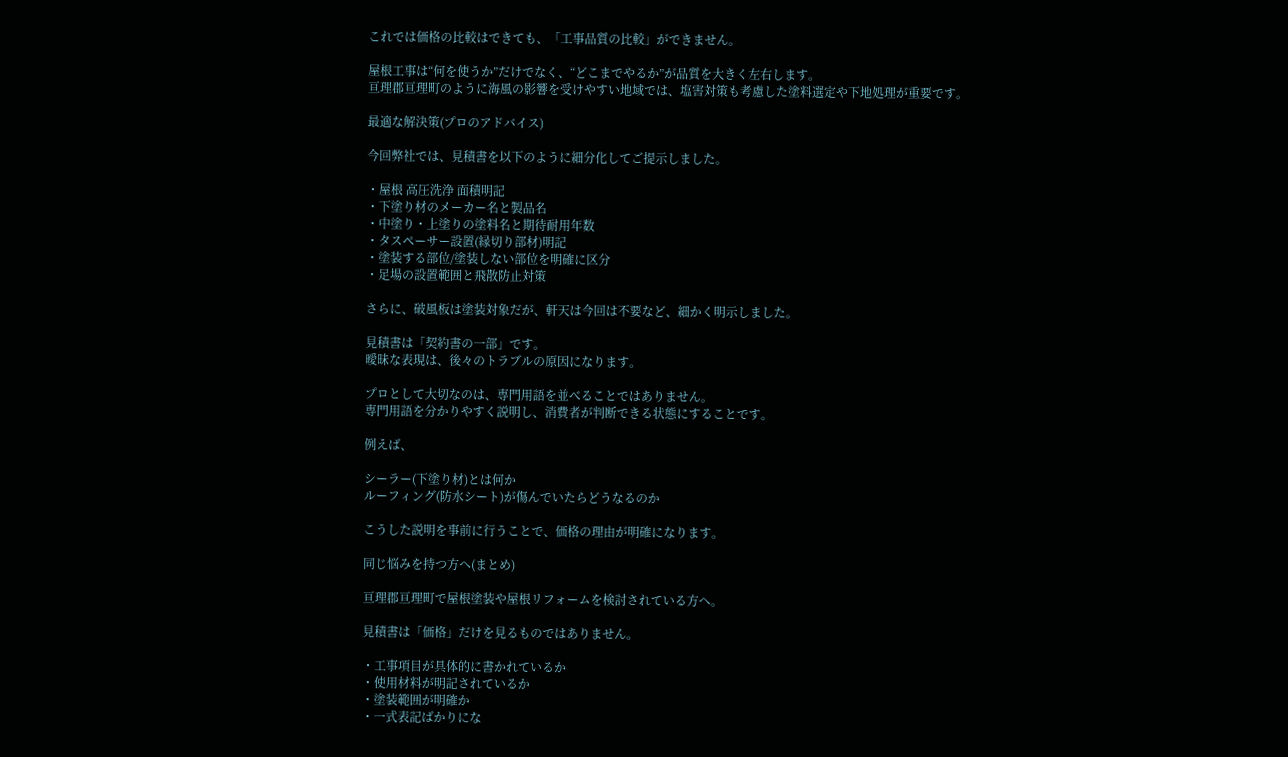これでは価格の比較はできても、「工事品質の比較」ができません。

屋根工事は“何を使うか”だけでなく、“どこまでやるか”が品質を大きく左右します。
亘理郡亘理町のように海風の影響を受けやすい地域では、塩害対策も考慮した塗料選定や下地処理が重要です。

最適な解決策(プロのアドバイス)

今回弊社では、見積書を以下のように細分化してご提示しました。

・屋根 高圧洗浄 面積明記
・下塗り材のメーカー名と製品名
・中塗り・上塗りの塗料名と期待耐用年数
・タスペーサー設置(縁切り部材)明記
・塗装する部位/塗装しない部位を明確に区分
・足場の設置範囲と飛散防止対策

さらに、破風板は塗装対象だが、軒天は今回は不要など、細かく明示しました。

見積書は「契約書の一部」です。
曖昧な表現は、後々のトラブルの原因になります。

プロとして大切なのは、専門用語を並べることではありません。
専門用語を分かりやすく説明し、消費者が判断できる状態にすることです。

例えば、

シーラー(下塗り材)とは何か
ルーフィング(防水シート)が傷んでいたらどうなるのか

こうした説明を事前に行うことで、価格の理由が明確になります。

同じ悩みを持つ方へ(まとめ)

亘理郡亘理町で屋根塗装や屋根リフォームを検討されている方へ。

見積書は「価格」だけを見るものではありません。

・工事項目が具体的に書かれているか
・使用材料が明記されているか
・塗装範囲が明確か
・一式表記ばかりにな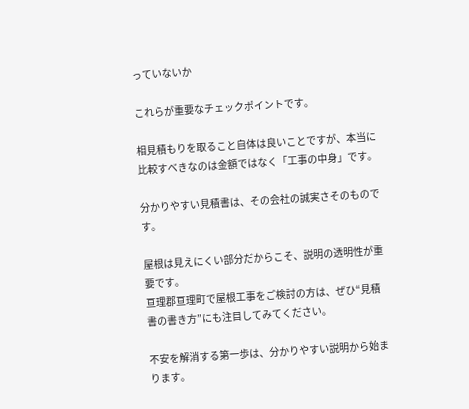っていないか

これらが重要なチェックポイントです。

相見積もりを取ること自体は良いことですが、本当に比較すべきなのは金額ではなく「工事の中身」です。

分かりやすい見積書は、その会社の誠実さそのものです。

屋根は見えにくい部分だからこそ、説明の透明性が重要です。
亘理郡亘理町で屋根工事をご検討の方は、ぜひ“見積書の書き方”にも注目してみてください。

不安を解消する第一歩は、分かりやすい説明から始まります。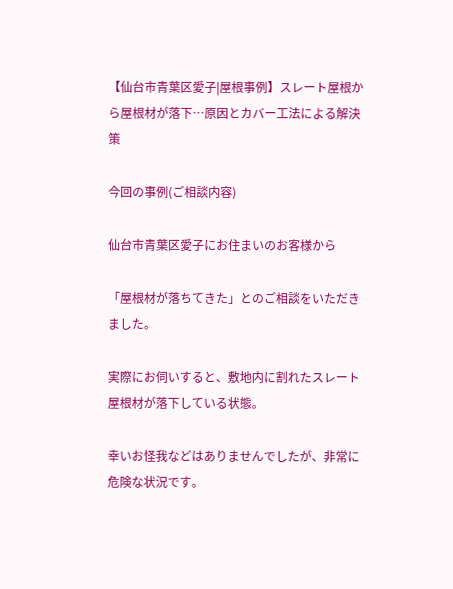【仙台市青葉区愛子|屋根事例】スレート屋根から屋根材が落下…原因とカバー工法による解決策

今回の事例(ご相談内容)

仙台市青葉区愛子にお住まいのお客様から

「屋根材が落ちてきた」とのご相談をいただきました。

実際にお伺いすると、敷地内に割れたスレート屋根材が落下している状態。

幸いお怪我などはありませんでしたが、非常に危険な状況です。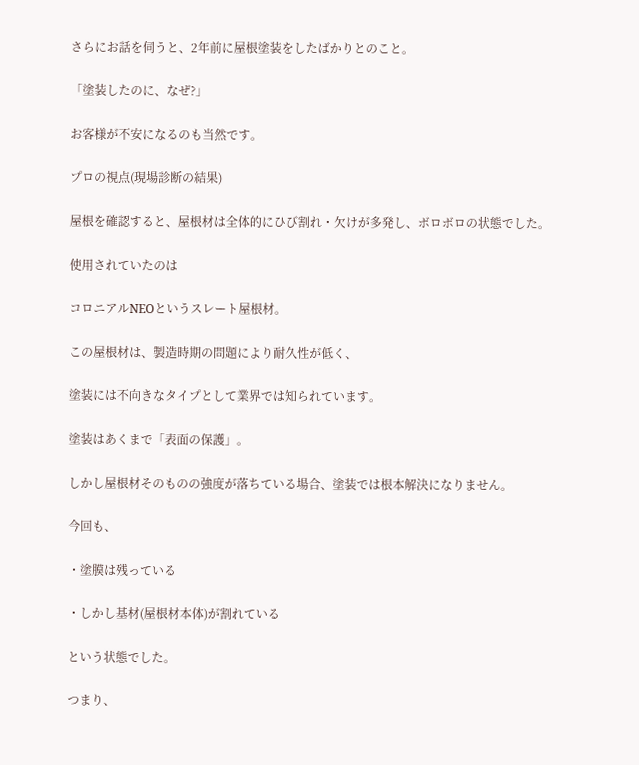さらにお話を伺うと、2年前に屋根塗装をしたばかりとのこと。

「塗装したのに、なぜ?」

お客様が不安になるのも当然です。

プロの視点(現場診断の結果)

屋根を確認すると、屋根材は全体的にひび割れ・欠けが多発し、ボロボロの状態でした。

使用されていたのは

コロニアルNEOというスレート屋根材。

この屋根材は、製造時期の問題により耐久性が低く、

塗装には不向きなタイプとして業界では知られています。

塗装はあくまで「表面の保護」。

しかし屋根材そのものの強度が落ちている場合、塗装では根本解決になりません。

今回も、

・塗膜は残っている

・しかし基材(屋根材本体)が割れている

という状態でした。

つまり、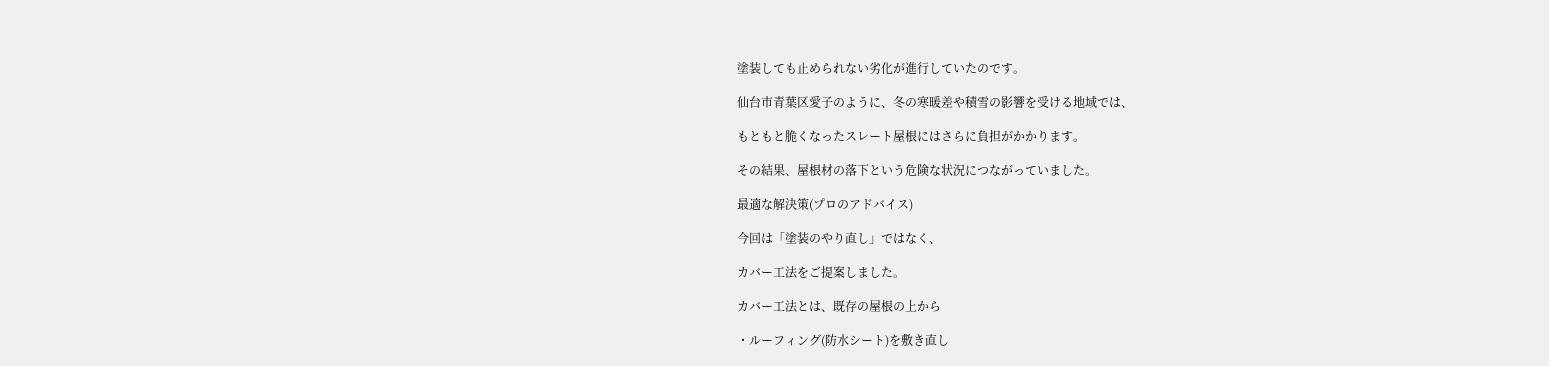塗装しても止められない劣化が進行していたのです。

仙台市青葉区愛子のように、冬の寒暖差や積雪の影響を受ける地域では、

もともと脆くなったスレート屋根にはさらに負担がかかります。

その結果、屋根材の落下という危険な状況につながっていました。

最適な解決策(プロのアドバイス)

今回は「塗装のやり直し」ではなく、

カバー工法をご提案しました。

カバー工法とは、既存の屋根の上から

・ルーフィング(防水シート)を敷き直し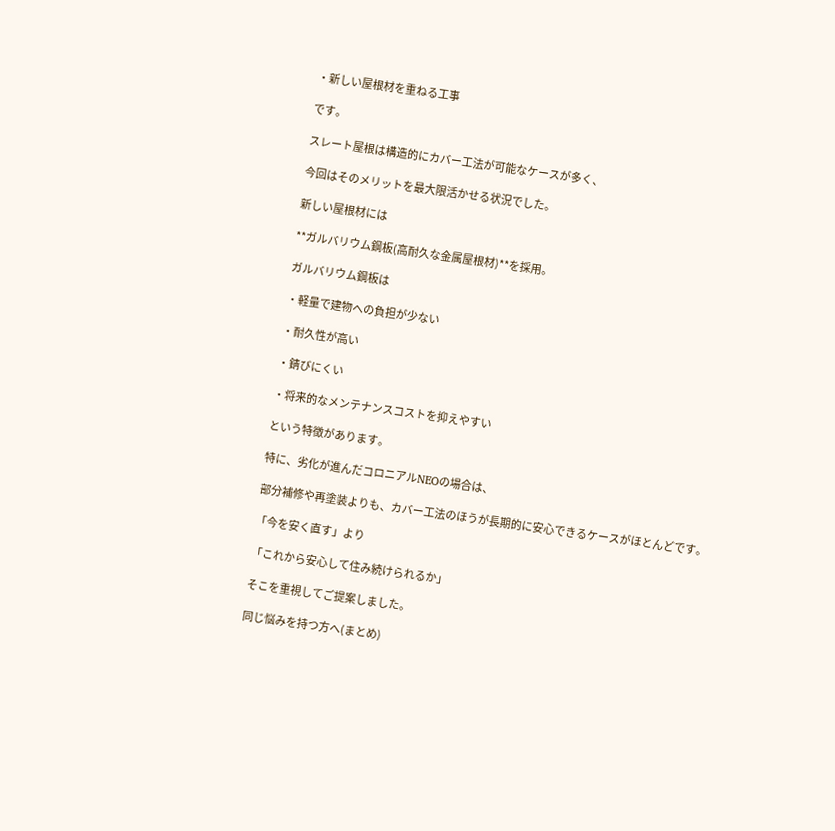・新しい屋根材を重ねる工事

です。

スレート屋根は構造的にカバー工法が可能なケースが多く、

今回はそのメリットを最大限活かせる状況でした。

新しい屋根材には

**ガルバリウム鋼板(高耐久な金属屋根材)**を採用。

ガルバリウム鋼板は

・軽量で建物への負担が少ない

・耐久性が高い

・錆びにくい

・将来的なメンテナンスコストを抑えやすい

という特徴があります。

特に、劣化が進んだコロニアルNEOの場合は、

部分補修や再塗装よりも、カバー工法のほうが長期的に安心できるケースがほとんどです。

「今を安く直す」より

「これから安心して住み続けられるか」

そこを重視してご提案しました。

同じ悩みを持つ方へ(まとめ)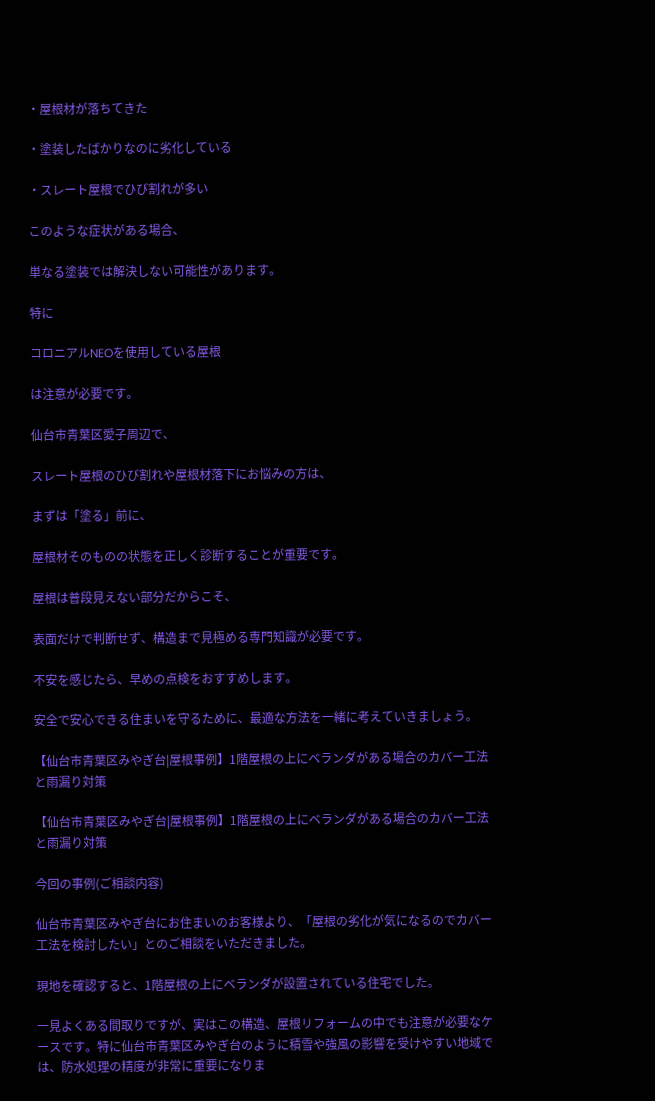・屋根材が落ちてきた

・塗装したばかりなのに劣化している

・スレート屋根でひび割れが多い

このような症状がある場合、

単なる塗装では解決しない可能性があります。

特に

コロニアルNEOを使用している屋根

は注意が必要です。

仙台市青葉区愛子周辺で、

スレート屋根のひび割れや屋根材落下にお悩みの方は、

まずは「塗る」前に、

屋根材そのものの状態を正しく診断することが重要です。

屋根は普段見えない部分だからこそ、

表面だけで判断せず、構造まで見極める専門知識が必要です。

不安を感じたら、早めの点検をおすすめします。

安全で安心できる住まいを守るために、最適な方法を一緒に考えていきましょう。

【仙台市青葉区みやぎ台|屋根事例】1階屋根の上にベランダがある場合のカバー工法と雨漏り対策

【仙台市青葉区みやぎ台|屋根事例】1階屋根の上にベランダがある場合のカバー工法と雨漏り対策

今回の事例(ご相談内容)

仙台市青葉区みやぎ台にお住まいのお客様より、「屋根の劣化が気になるのでカバー工法を検討したい」とのご相談をいただきました。

現地を確認すると、1階屋根の上にベランダが設置されている住宅でした。

一見よくある間取りですが、実はこの構造、屋根リフォームの中でも注意が必要なケースです。特に仙台市青葉区みやぎ台のように積雪や強風の影響を受けやすい地域では、防水処理の精度が非常に重要になりま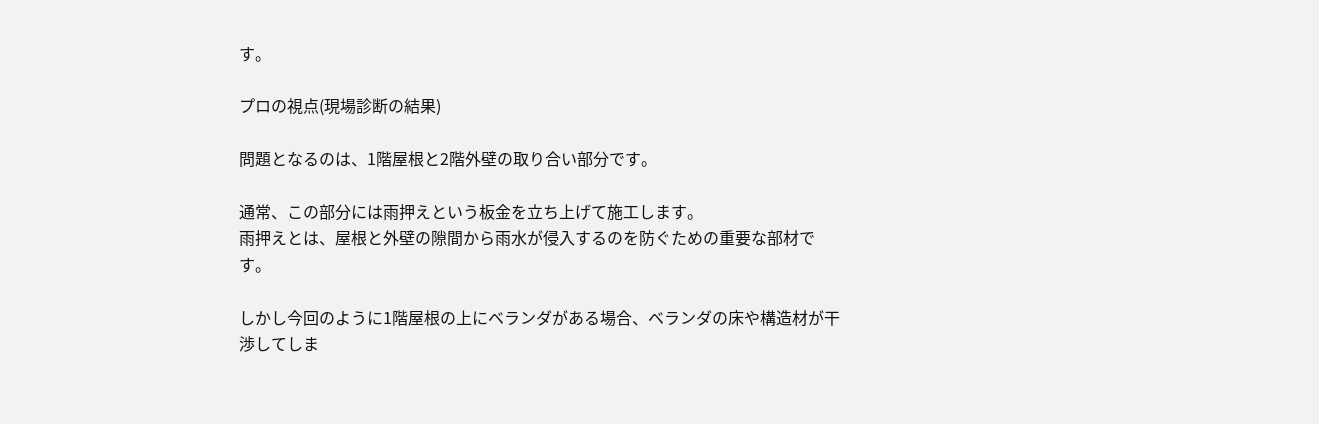す。

プロの視点(現場診断の結果)

問題となるのは、1階屋根と2階外壁の取り合い部分です。

通常、この部分には雨押えという板金を立ち上げて施工します。
雨押えとは、屋根と外壁の隙間から雨水が侵入するのを防ぐための重要な部材です。

しかし今回のように1階屋根の上にベランダがある場合、ベランダの床や構造材が干渉してしま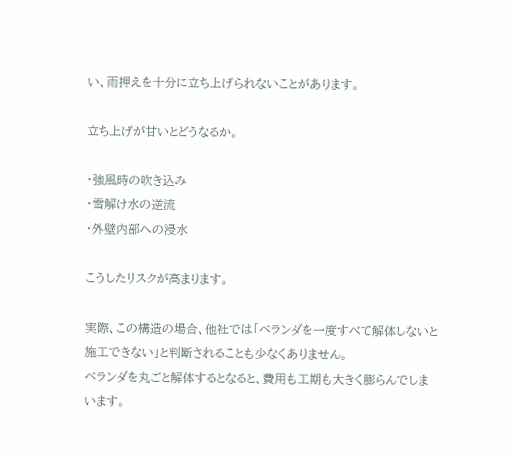い、雨押えを十分に立ち上げられないことがあります。

立ち上げが甘いとどうなるか。

・強風時の吹き込み
・雪解け水の逆流
・外壁内部への浸水

こうしたリスクが高まります。

実際、この構造の場合、他社では「ベランダを一度すべて解体しないと施工できない」と判断されることも少なくありません。
ベランダを丸ごと解体するとなると、費用も工期も大きく膨らんでしまいます。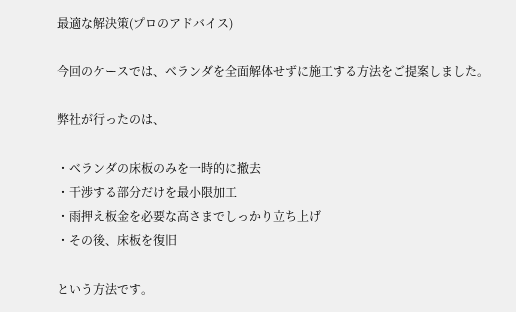最適な解決策(プロのアドバイス)

今回のケースでは、ベランダを全面解体せずに施工する方法をご提案しました。

弊社が行ったのは、

・ベランダの床板のみを一時的に撤去
・干渉する部分だけを最小限加工
・雨押え板金を必要な高さまでしっかり立ち上げ
・その後、床板を復旧

という方法です。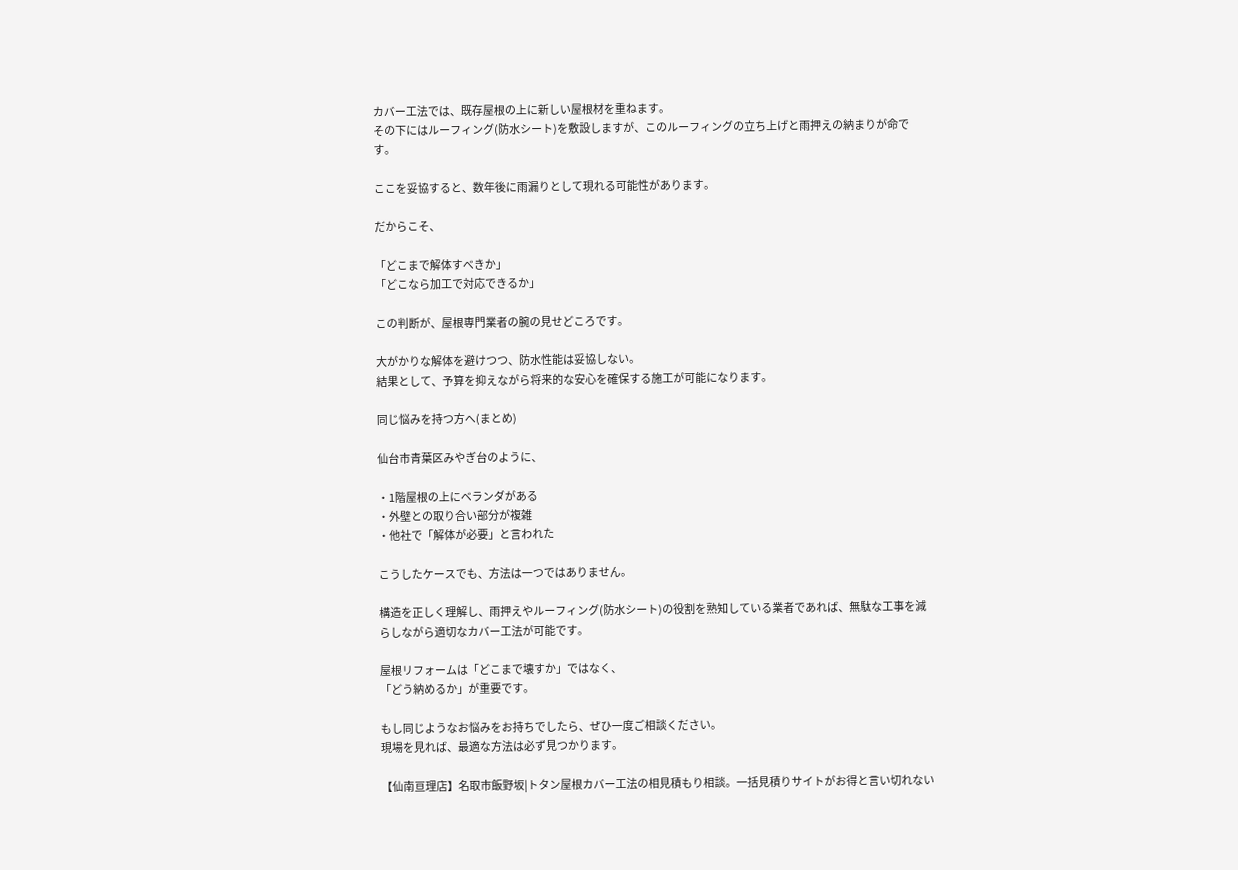カバー工法では、既存屋根の上に新しい屋根材を重ねます。
その下にはルーフィング(防水シート)を敷設しますが、このルーフィングの立ち上げと雨押えの納まりが命です。

ここを妥協すると、数年後に雨漏りとして現れる可能性があります。

だからこそ、

「どこまで解体すべきか」
「どこなら加工で対応できるか」

この判断が、屋根専門業者の腕の見せどころです。

大がかりな解体を避けつつ、防水性能は妥協しない。
結果として、予算を抑えながら将来的な安心を確保する施工が可能になります。

同じ悩みを持つ方へ(まとめ)

仙台市青葉区みやぎ台のように、

・1階屋根の上にベランダがある
・外壁との取り合い部分が複雑
・他社で「解体が必要」と言われた

こうしたケースでも、方法は一つではありません。

構造を正しく理解し、雨押えやルーフィング(防水シート)の役割を熟知している業者であれば、無駄な工事を減らしながら適切なカバー工法が可能です。

屋根リフォームは「どこまで壊すか」ではなく、
「どう納めるか」が重要です。

もし同じようなお悩みをお持ちでしたら、ぜひ一度ご相談ください。
現場を見れば、最適な方法は必ず見つかります。

【仙南亘理店】名取市飯野坂|トタン屋根カバー工法の相見積もり相談。一括見積りサイトがお得と言い切れない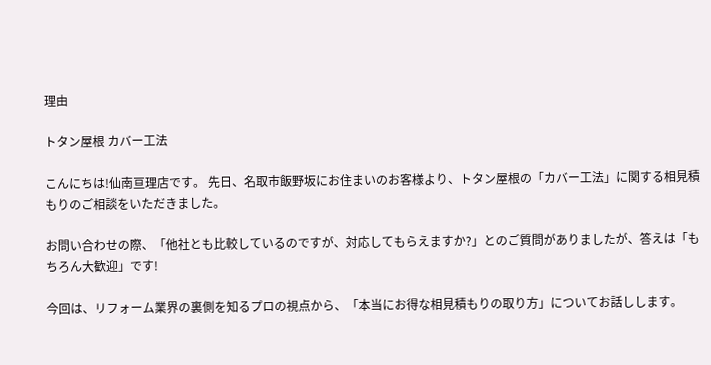理由

トタン屋根 カバー工法

こんにちは!仙南亘理店です。 先日、名取市飯野坂にお住まいのお客様より、トタン屋根の「カバー工法」に関する相見積もりのご相談をいただきました。

お問い合わせの際、「他社とも比較しているのですが、対応してもらえますか?」とのご質問がありましたが、答えは「もちろん大歓迎」です!

今回は、リフォーム業界の裏側を知るプロの視点から、「本当にお得な相見積もりの取り方」についてお話しします。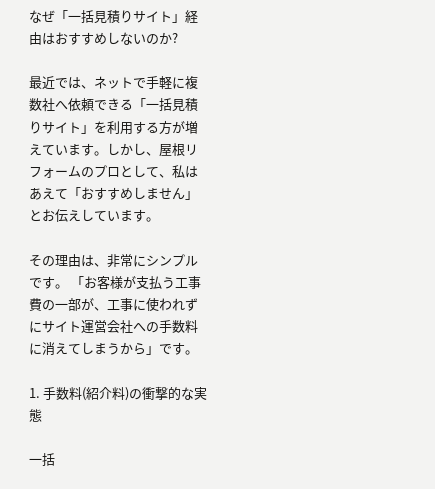なぜ「一括見積りサイト」経由はおすすめしないのか?

最近では、ネットで手軽に複数社へ依頼できる「一括見積りサイト」を利用する方が増えています。しかし、屋根リフォームのプロとして、私はあえて「おすすめしません」とお伝えしています。

その理由は、非常にシンプルです。 「お客様が支払う工事費の一部が、工事に使われずにサイト運営会社への手数料に消えてしまうから」です。

1. 手数料(紹介料)の衝撃的な実態

一括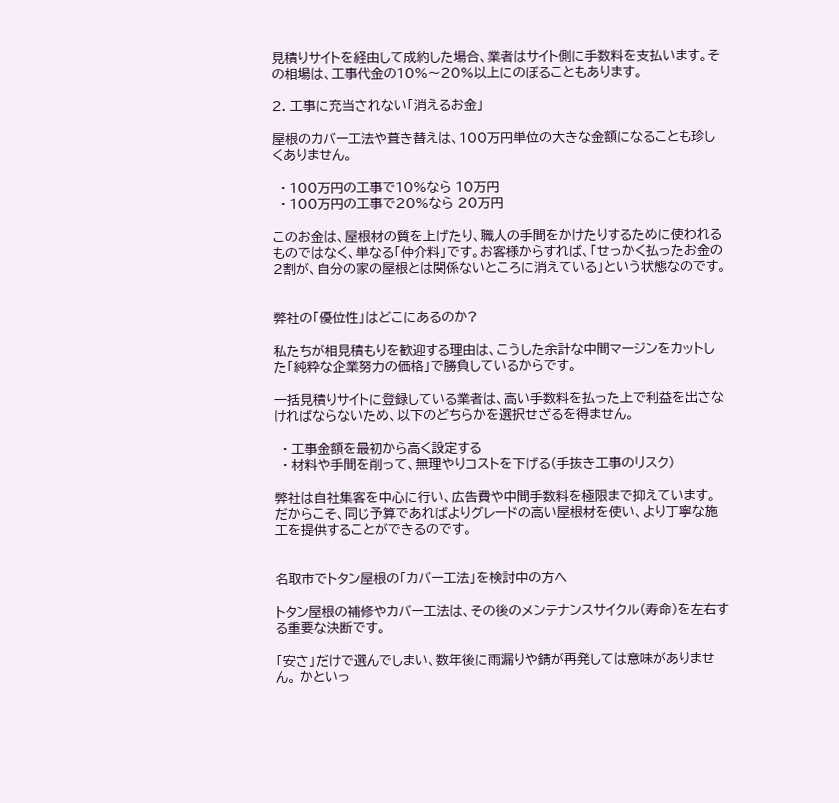見積りサイトを経由して成約した場合、業者はサイト側に手数料を支払います。その相場は、工事代金の10%〜20%以上にのぼることもあります。

2. 工事に充当されない「消えるお金」

屋根のカバー工法や葺き替えは、100万円単位の大きな金額になることも珍しくありません。

  • 100万円の工事で10%なら 10万円
  • 100万円の工事で20%なら 20万円

このお金は、屋根材の質を上げたり、職人の手間をかけたりするために使われるものではなく、単なる「仲介料」です。お客様からすれば、「せっかく払ったお金の2割が、自分の家の屋根とは関係ないところに消えている」という状態なのです。


弊社の「優位性」はどこにあるのか?

私たちが相見積もりを歓迎する理由は、こうした余計な中間マージンをカットした「純粋な企業努力の価格」で勝負しているからです。

一括見積りサイトに登録している業者は、高い手数料を払った上で利益を出さなければならないため、以下のどちらかを選択せざるを得ません。

  • 工事金額を最初から高く設定する
  • 材料や手間を削って、無理やりコストを下げる(手抜き工事のリスク)

弊社は自社集客を中心に行い、広告費や中間手数料を極限まで抑えています。だからこそ、同じ予算であればよりグレードの高い屋根材を使い、より丁寧な施工を提供することができるのです。


名取市でトタン屋根の「カバー工法」を検討中の方へ

トタン屋根の補修やカバー工法は、その後のメンテナンスサイクル(寿命)を左右する重要な決断です。

「安さ」だけで選んでしまい、数年後に雨漏りや錆が再発しては意味がありません。 かといっ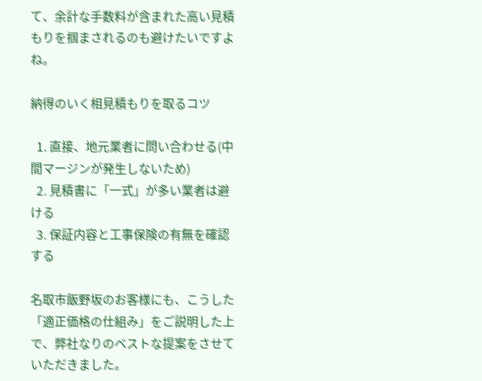て、余計な手数料が含まれた高い見積もりを掴まされるのも避けたいですよね。

納得のいく相見積もりを取るコツ

  1. 直接、地元業者に問い合わせる(中間マージンが発生しないため)
  2. 見積書に「一式」が多い業者は避ける
  3. 保証内容と工事保険の有無を確認する

名取市飯野坂のお客様にも、こうした「適正価格の仕組み」をご説明した上で、弊社なりのベストな提案をさせていただきました。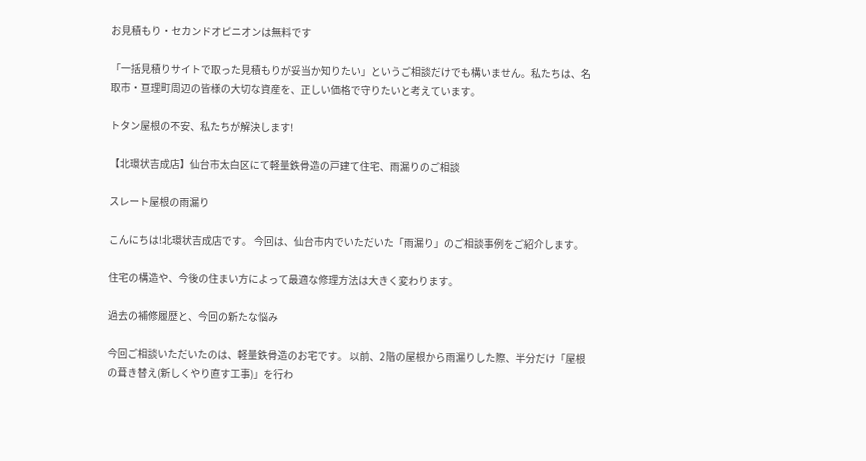お見積もり・セカンドオピニオンは無料です

「一括見積りサイトで取った見積もりが妥当か知りたい」というご相談だけでも構いません。私たちは、名取市・亘理町周辺の皆様の大切な資産を、正しい価格で守りたいと考えています。

トタン屋根の不安、私たちが解決します!

【北環状吉成店】仙台市太白区にて軽量鉄骨造の戸建て住宅、雨漏りのご相談

スレート屋根の雨漏り

こんにちは!北環状吉成店です。 今回は、仙台市内でいただいた「雨漏り」のご相談事例をご紹介します。

住宅の構造や、今後の住まい方によって最適な修理方法は大きく変わります。

過去の補修履歴と、今回の新たな悩み

今回ご相談いただいたのは、軽量鉄骨造のお宅です。 以前、2階の屋根から雨漏りした際、半分だけ「屋根の葺き替え(新しくやり直す工事)」を行わ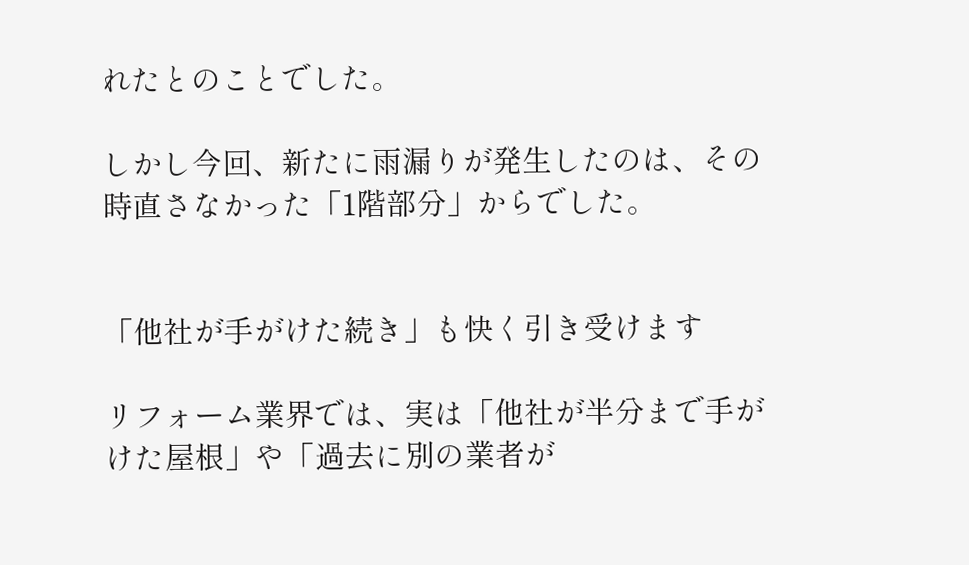れたとのことでした。

しかし今回、新たに雨漏りが発生したのは、その時直さなかった「1階部分」からでした。


「他社が手がけた続き」も快く引き受けます

リフォーム業界では、実は「他社が半分まで手がけた屋根」や「過去に別の業者が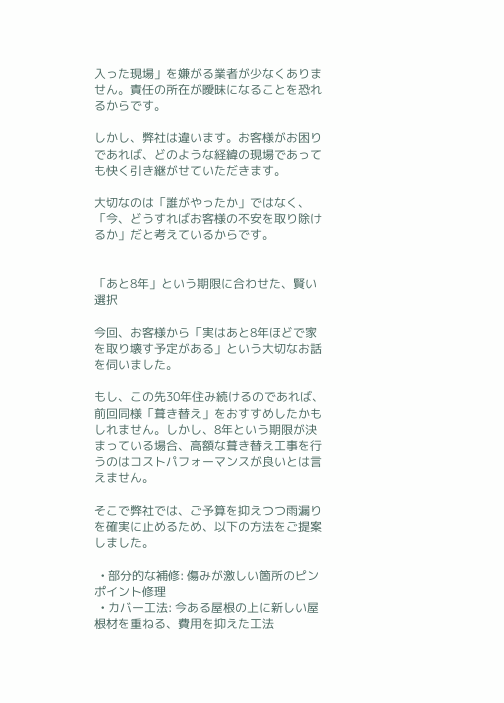入った現場」を嫌がる業者が少なくありません。責任の所在が曖昧になることを恐れるからです。

しかし、弊社は違います。お客様がお困りであれば、どのような経緯の現場であっても快く引き継がせていただきます。

大切なのは「誰がやったか」ではなく、「今、どうすればお客様の不安を取り除けるか」だと考えているからです。


「あと8年」という期限に合わせた、賢い選択

今回、お客様から「実はあと8年ほどで家を取り壊す予定がある」という大切なお話を伺いました。

もし、この先30年住み続けるのであれば、前回同様「葺き替え」をおすすめしたかもしれません。しかし、8年という期限が決まっている場合、高額な葺き替え工事を行うのはコストパフォーマンスが良いとは言えません。

そこで弊社では、ご予算を抑えつつ雨漏りを確実に止めるため、以下の方法をご提案しました。

  • 部分的な補修: 傷みが激しい箇所のピンポイント修理
  • カバー工法: 今ある屋根の上に新しい屋根材を重ねる、費用を抑えた工法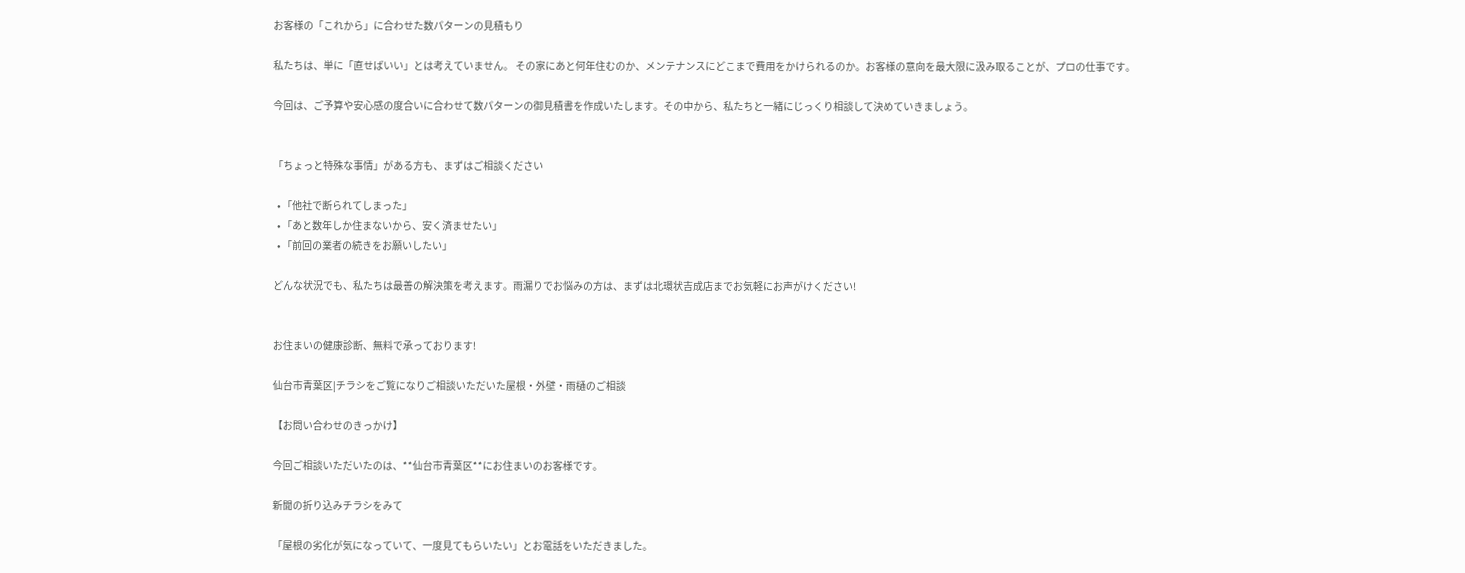お客様の「これから」に合わせた数パターンの見積もり

私たちは、単に「直せばいい」とは考えていません。 その家にあと何年住むのか、メンテナンスにどこまで費用をかけられるのか。お客様の意向を最大限に汲み取ることが、プロの仕事です。

今回は、ご予算や安心感の度合いに合わせて数パターンの御見積書を作成いたします。その中から、私たちと一緒にじっくり相談して決めていきましょう。


「ちょっと特殊な事情」がある方も、まずはご相談ください

  • 「他社で断られてしまった」
  • 「あと数年しか住まないから、安く済ませたい」
  • 「前回の業者の続きをお願いしたい」

どんな状況でも、私たちは最善の解決策を考えます。雨漏りでお悩みの方は、まずは北環状吉成店までお気軽にお声がけください!


お住まいの健康診断、無料で承っております!

仙台市青葉区|チラシをご覧になりご相談いただいた屋根・外壁・雨樋のご相談

【お問い合わせのきっかけ】

今回ご相談いただいたのは、**仙台市青葉区**にお住まいのお客様です。

新聞の折り込みチラシをみて

「屋根の劣化が気になっていて、一度見てもらいたい」とお電話をいただきました。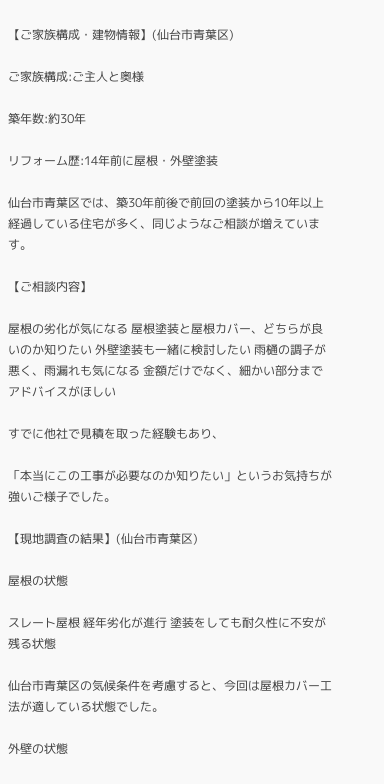【ご家族構成・建物情報】(仙台市青葉区)

ご家族構成:ご主人と奥様

築年数:約30年

リフォーム歴:14年前に屋根・外壁塗装

仙台市青葉区では、築30年前後で前回の塗装から10年以上経過している住宅が多く、同じようなご相談が増えています。

【ご相談内容】

屋根の劣化が気になる 屋根塗装と屋根カバー、どちらが良いのか知りたい 外壁塗装も一緒に検討したい 雨樋の調子が悪く、雨漏れも気になる 金額だけでなく、細かい部分までアドバイスがほしい

すでに他社で見積を取った経験もあり、

「本当にこの工事が必要なのか知りたい」というお気持ちが強いご様子でした。

【現地調査の結果】(仙台市青葉区)

屋根の状態

スレート屋根 経年劣化が進行 塗装をしても耐久性に不安が残る状態

仙台市青葉区の気候条件を考慮すると、今回は屋根カバー工法が適している状態でした。

外壁の状態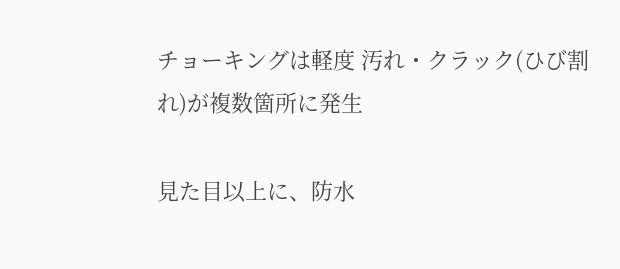チョーキングは軽度 汚れ・クラック(ひび割れ)が複数箇所に発生

見た目以上に、防水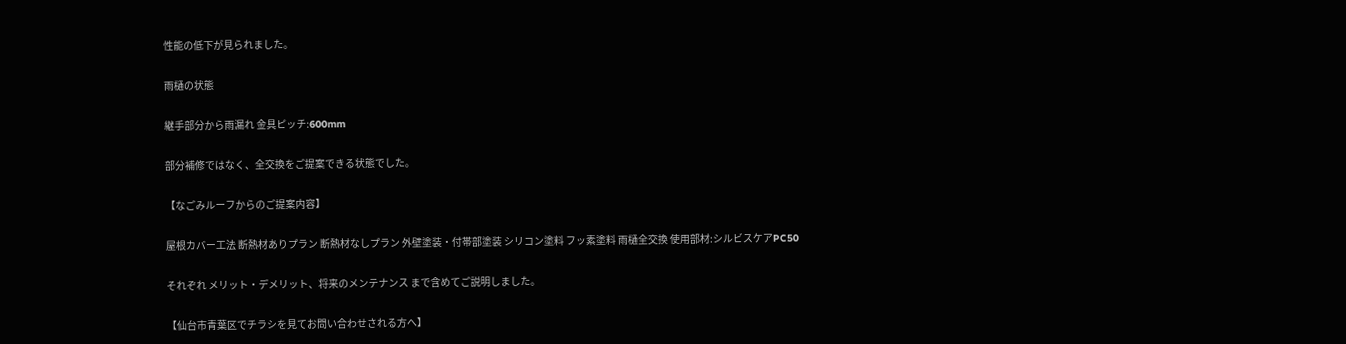性能の低下が見られました。

雨樋の状態

継手部分から雨漏れ 金具ピッチ:600mm

部分補修ではなく、全交換をご提案できる状態でした。

【なごみルーフからのご提案内容】

屋根カバー工法 断熱材ありプラン 断熱材なしプラン 外壁塗装・付帯部塗装 シリコン塗料 フッ素塗料 雨樋全交換 使用部材:シルビスケアPC50

それぞれ メリット・デメリット、将来のメンテナンス まで含めてご説明しました。

【仙台市青葉区でチラシを見てお問い合わせされる方へ】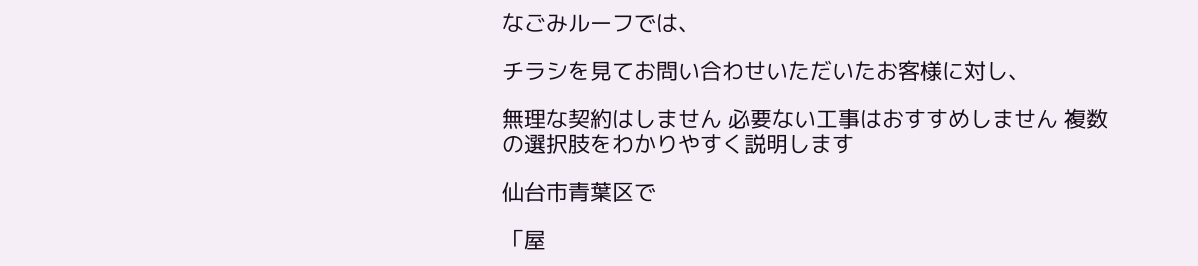なごみルーフでは、

チラシを見てお問い合わせいただいたお客様に対し、

無理な契約はしません 必要ない工事はおすすめしません 複数の選択肢をわかりやすく説明します

仙台市青葉区で

「屋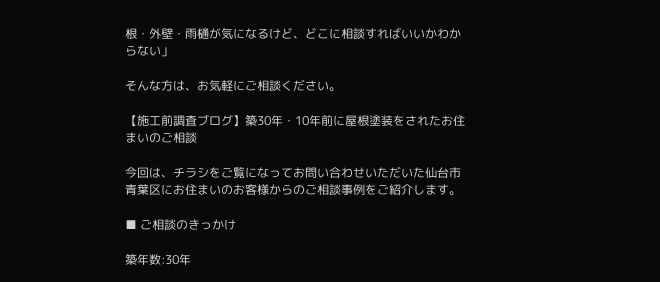根・外壁・雨樋が気になるけど、どこに相談すればいいかわからない」

そんな方は、お気軽にご相談ください。

【施工前調査ブログ】築30年・10年前に屋根塗装をされたお住まいのご相談

今回は、チラシをご覧になってお問い合わせいただいた仙台市青葉区にお住まいのお客様からのご相談事例をご紹介します。

■ ご相談のきっかけ

築年数:30年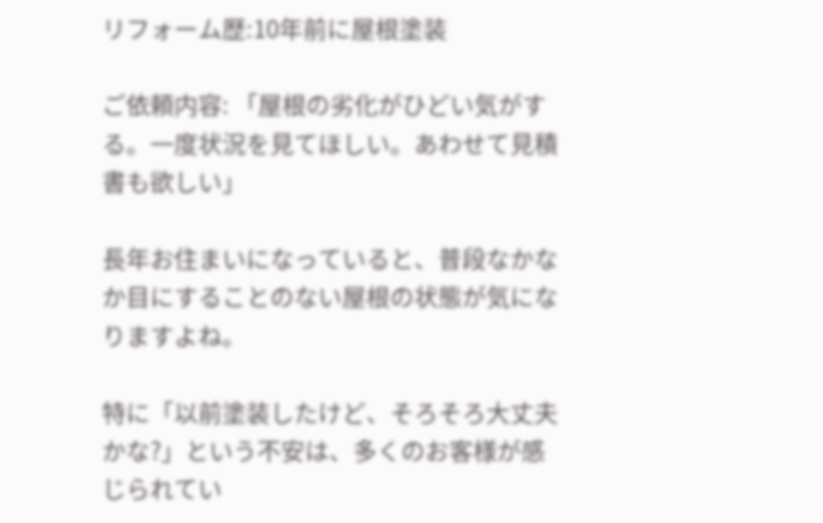リフォーム歴:10年前に屋根塗装

ご依頼内容: 「屋根の劣化がひどい気がする。一度状況を見てほしい。あわせて見積書も欲しい」

長年お住まいになっていると、普段なかなか目にすることのない屋根の状態が気になりますよね。

特に「以前塗装したけど、そろそろ大丈夫かな?」という不安は、多くのお客様が感じられてい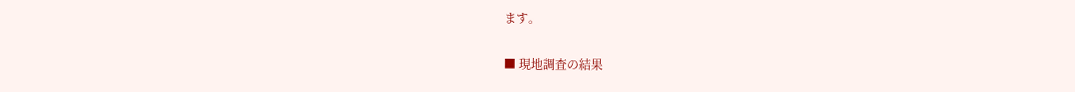ます。

■ 現地調査の結果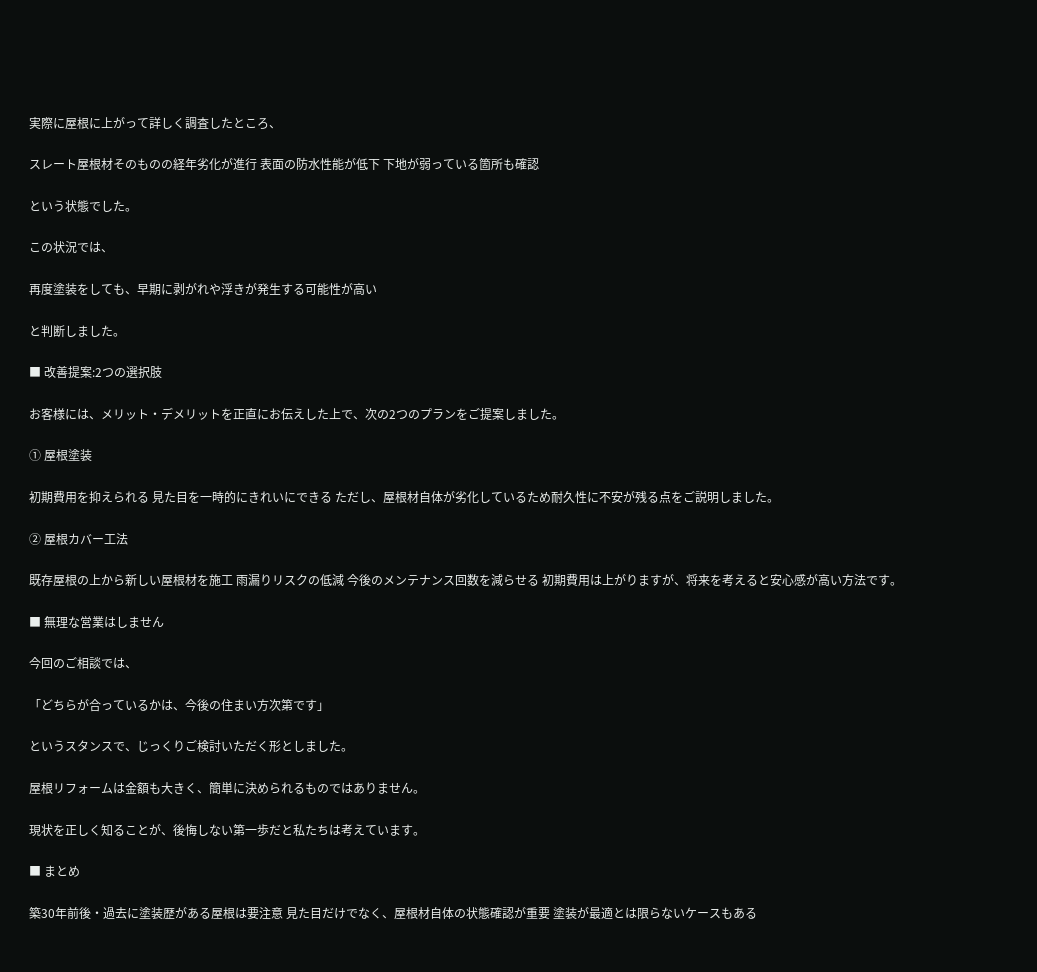実際に屋根に上がって詳しく調査したところ、

スレート屋根材そのものの経年劣化が進行 表面の防水性能が低下 下地が弱っている箇所も確認

という状態でした。

この状況では、

再度塗装をしても、早期に剥がれや浮きが発生する可能性が高い

と判断しました。

■ 改善提案:2つの選択肢

お客様には、メリット・デメリットを正直にお伝えした上で、次の2つのプランをご提案しました。

① 屋根塗装

初期費用を抑えられる 見た目を一時的にきれいにできる ただし、屋根材自体が劣化しているため耐久性に不安が残る点をご説明しました。

② 屋根カバー工法

既存屋根の上から新しい屋根材を施工 雨漏りリスクの低減 今後のメンテナンス回数を減らせる 初期費用は上がりますが、将来を考えると安心感が高い方法です。

■ 無理な営業はしません

今回のご相談では、

「どちらが合っているかは、今後の住まい方次第です」

というスタンスで、じっくりご検討いただく形としました。

屋根リフォームは金額も大きく、簡単に決められるものではありません。

現状を正しく知ることが、後悔しない第一歩だと私たちは考えています。

■ まとめ

築30年前後・過去に塗装歴がある屋根は要注意 見た目だけでなく、屋根材自体の状態確認が重要 塗装が最適とは限らないケースもある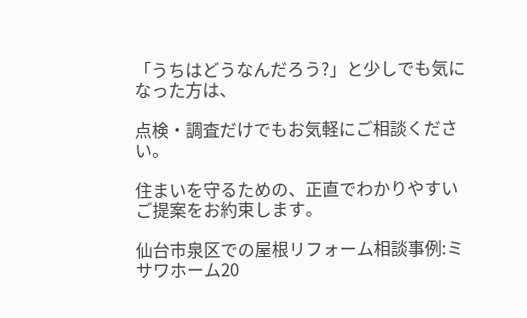「うちはどうなんだろう?」と少しでも気になった方は、

点検・調査だけでもお気軽にご相談ください。

住まいを守るための、正直でわかりやすいご提案をお約束します。

仙台市泉区での屋根リフォーム相談事例:ミサワホーム20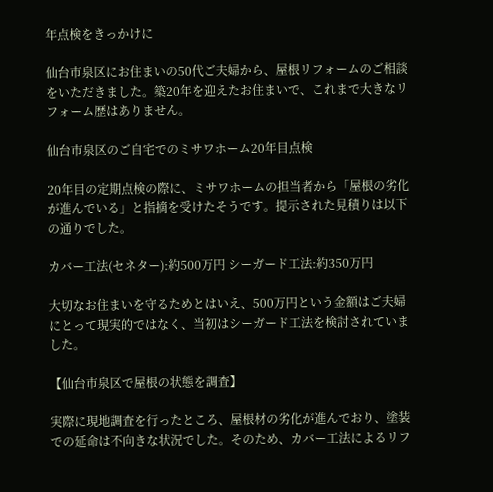年点検をきっかけに

仙台市泉区にお住まいの50代ご夫婦から、屋根リフォームのご相談をいただきました。築20年を迎えたお住まいで、これまで大きなリフォーム歴はありません。

仙台市泉区のご自宅でのミサワホーム20年目点検

20年目の定期点検の際に、ミサワホームの担当者から「屋根の劣化が進んでいる」と指摘を受けたそうです。提示された見積りは以下の通りでした。

カバー工法(セネター):約500万円 シーガード工法:約350万円

大切なお住まいを守るためとはいえ、500万円という金額はご夫婦にとって現実的ではなく、当初はシーガード工法を検討されていました。

【仙台市泉区で屋根の状態を調査】

実際に現地調査を行ったところ、屋根材の劣化が進んでおり、塗装での延命は不向きな状況でした。そのため、カバー工法によるリフ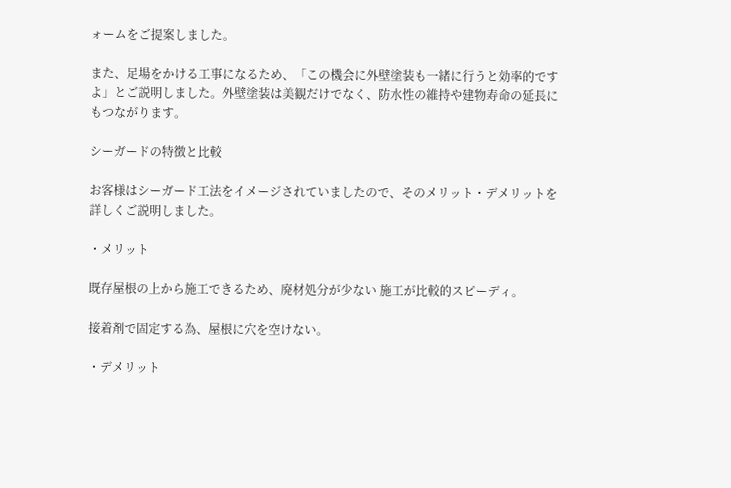ォームをご提案しました。

また、足場をかける工事になるため、「この機会に外壁塗装も一緒に行うと効率的ですよ」とご説明しました。外壁塗装は美観だけでなく、防水性の維持や建物寿命の延長にもつながります。

シーガードの特徴と比較

お客様はシーガード工法をイメージされていましたので、そのメリット・デメリットを詳しくご説明しました。

・メリット

既存屋根の上から施工できるため、廃材処分が少ない 施工が比較的スピーディ。

接着剤で固定する為、屋根に穴を空けない。

・デメリット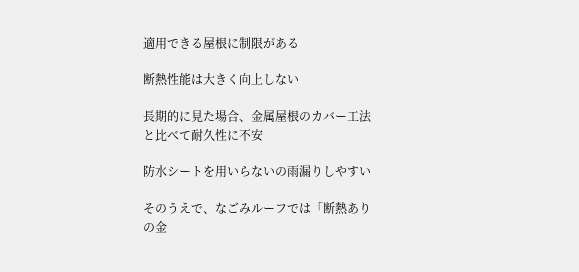適用できる屋根に制限がある

断熱性能は大きく向上しない

長期的に見た場合、金属屋根のカバー工法と比べて耐久性に不安

防水シートを用いらないの雨漏りしやすい

そのうえで、なごみルーフでは「断熱ありの金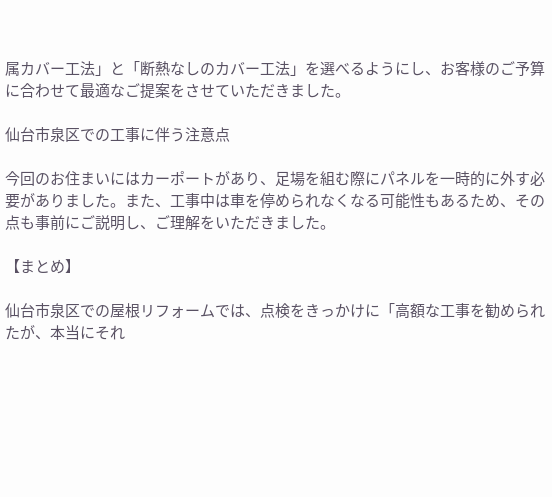属カバー工法」と「断熱なしのカバー工法」を選べるようにし、お客様のご予算に合わせて最適なご提案をさせていただきました。

仙台市泉区での工事に伴う注意点

今回のお住まいにはカーポートがあり、足場を組む際にパネルを一時的に外す必要がありました。また、工事中は車を停められなくなる可能性もあるため、その点も事前にご説明し、ご理解をいただきました。

【まとめ】

仙台市泉区での屋根リフォームでは、点検をきっかけに「高額な工事を勧められたが、本当にそれ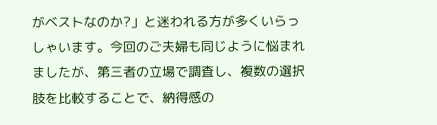がベストなのか?」と迷われる方が多くいらっしゃいます。今回のご夫婦も同じように悩まれましたが、第三者の立場で調査し、複数の選択肢を比較することで、納得感の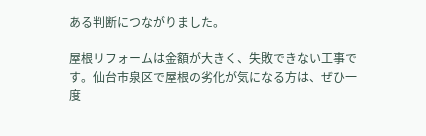ある判断につながりました。

屋根リフォームは金額が大きく、失敗できない工事です。仙台市泉区で屋根の劣化が気になる方は、ぜひ一度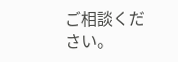ご相談ください。